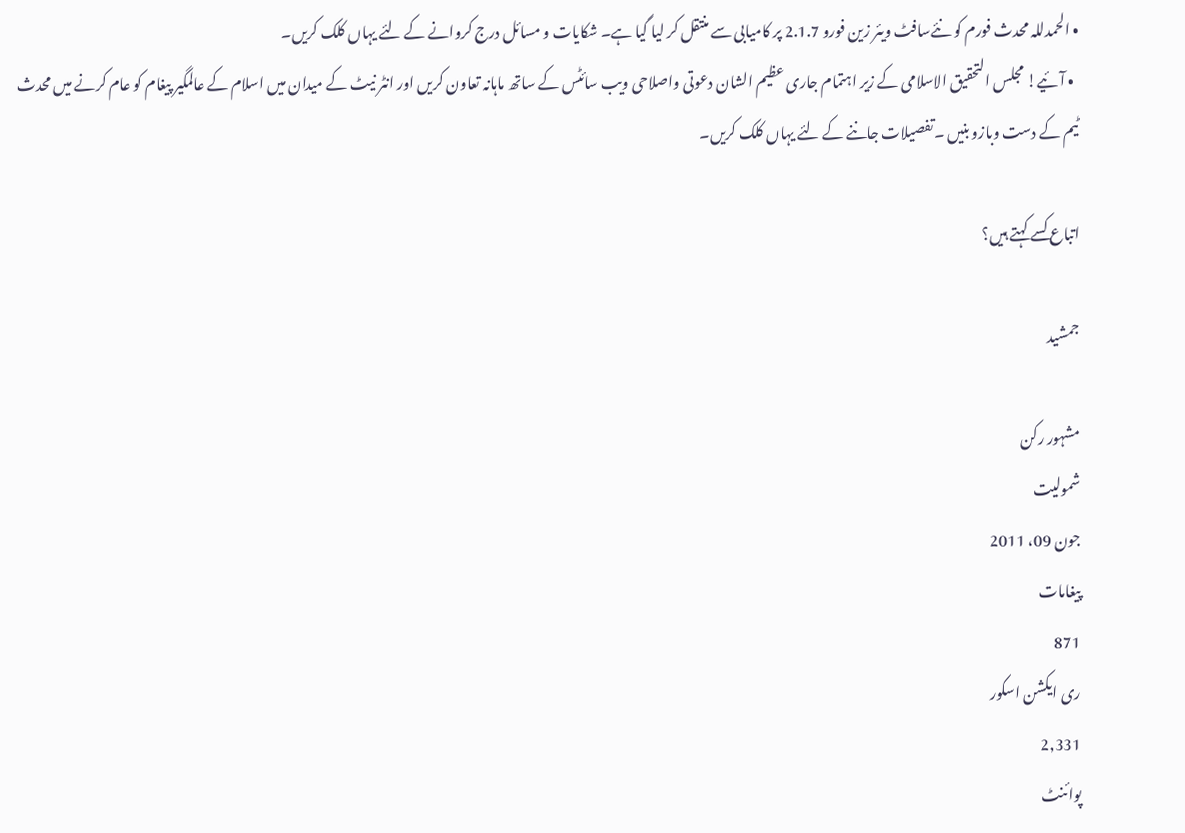• الحمدللہ محدث فورم کو نئےسافٹ ویئر زین فورو 2.1.7 پر کامیابی سے منتقل کر لیا گیا ہے۔ شکایات و مسائل درج کروانے کے لئے یہاں کلک کریں۔
  • آئیے! مجلس التحقیق الاسلامی کے زیر اہتمام جاری عظیم الشان دعوتی واصلاحی ویب سائٹس کے ساتھ ماہانہ تعاون کریں اور انٹر نیٹ کے میدان میں اسلام کے عالمگیر پیغام کو عام کرنے میں محدث ٹیم کے دست وبازو بنیں ۔تفصیلات جاننے کے لئے یہاں کلک کریں۔

اتباع کسے کہتے ہیں؟

جمشید

مشہور رکن
شمولیت
جون 09، 2011
پیغامات
871
ری ایکشن اسکور
2,331
پوائنٹ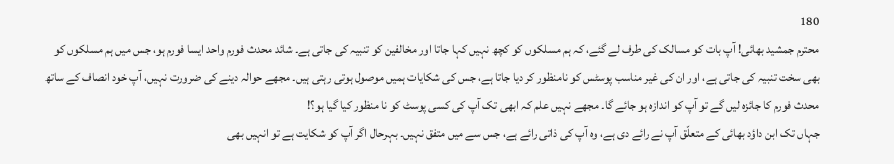180
محترم جمشید بھائی! آپ بات کو مسالک کی طرف لے گئے، کہ ہم مسلکوں کو کچھ نہیں کہا جاتا اور مخالفین کو تنبیہ کی جاتی ہے۔ شائد محدث فورم واحد ایسا فورم ہو، جس میں ہم مسلکوں کو بھی سخت تنبیہ کی جاتی ہے، اور ان کی غیر مناسب پوسٹس کو نامنظور کر دیا جاتا ہے، جس کی شکایات ہمیں موصول ہوتی رہتی ہیں۔ مجھے حوالہ دینے کی ضرورت نہیں، آپ خود انصاف کے ساتھ محدث فورم کا جائزہ لیں گے تو آپ کو اندازہ ہو جائے گا۔ مجھے نہیں علم کہ ابھی تک آپ کی کسی پوسٹ کو نا منظور کیا گیا ہو؟!
جہاں تک ابن داؤد بھائی کے متعلّق آپ نے رائے دی ہے، وہ آپ کی ذاتی رائے ہے، جس سے میں متفق نہیں۔ بہرحال اگر آپ کو شکایت ہے تو انہیں بھی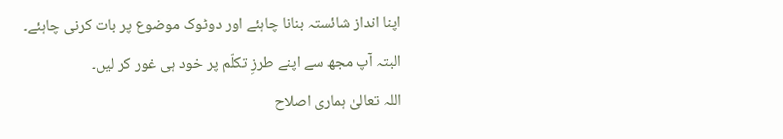اپنا انداز شائستہ بنانا چاہئے اور دوٹوک موضوع پر بات کرنی چاہئے۔
البتہ آپ مجھ سے اپنے طرزِ تکلّم پر خود ہی غور کر لیں۔
اللہ تعالیٰ ہماری اصلاح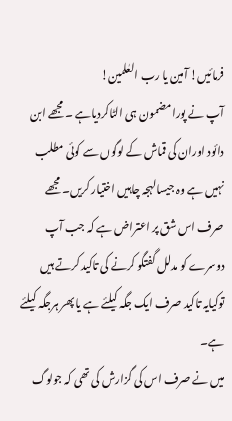فرمائیں! آمین یا رب العٰلمین!
آپ نے پورامضمون ہی الٹاکردیاہے ۔ مجھے ابن دائود اوران کی قماش کے لوگوں سے کوئی مطلب نہیں ہے وہ جیسالہجہ چاہیں اختیار کریں۔ مجھے صرف اس شق پر اعتراض ہے کہ جب آپ دوسرے کو مدلل گفتگو کرنے کی تاکید کرتے ہیں توکیایہ تاکید صرف ایک جگہ کیلئے ہے یا پھر ہرجگہ کیلئے ہے۔
میں نے صرف اس کی گزارش کی تھی کہ جولوگ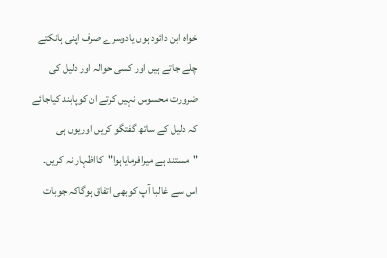خواہ ابن دائود ہوں یادوسرے صرف اپنی ہانکتے چلے جاتے ہیں اور کسی حوالہ اور دلیل کی ضرورت محسوس نہیں کرتے ان کوپابند کیاجائے کہ دلیل کے ساتھ گفتگو کریں اوریوں ہی "مستند ہے میرافرمایاہوا"کااظہار نہ کریں۔
اس سے غالبا آپ کوبھی اتفاق ہوگاکہ جوبات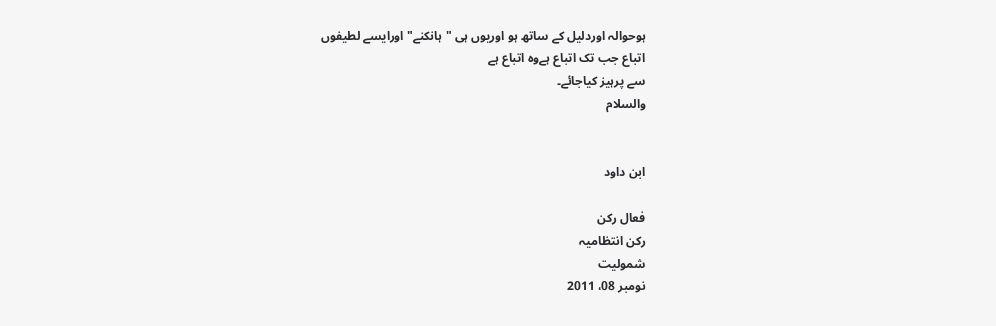ہوحوالہ اوردلیل کے ساتھ ہو اوریوں ہی "ہانکنے" اورایسے لطیفوں
اتباع جب تک اتباع ہےوہ اتباع ہے
سے پرہیز کیاجائے۔
والسلام


ابن داود

فعال رکن
رکن انتظامیہ
شمولیت
نومبر 08، 2011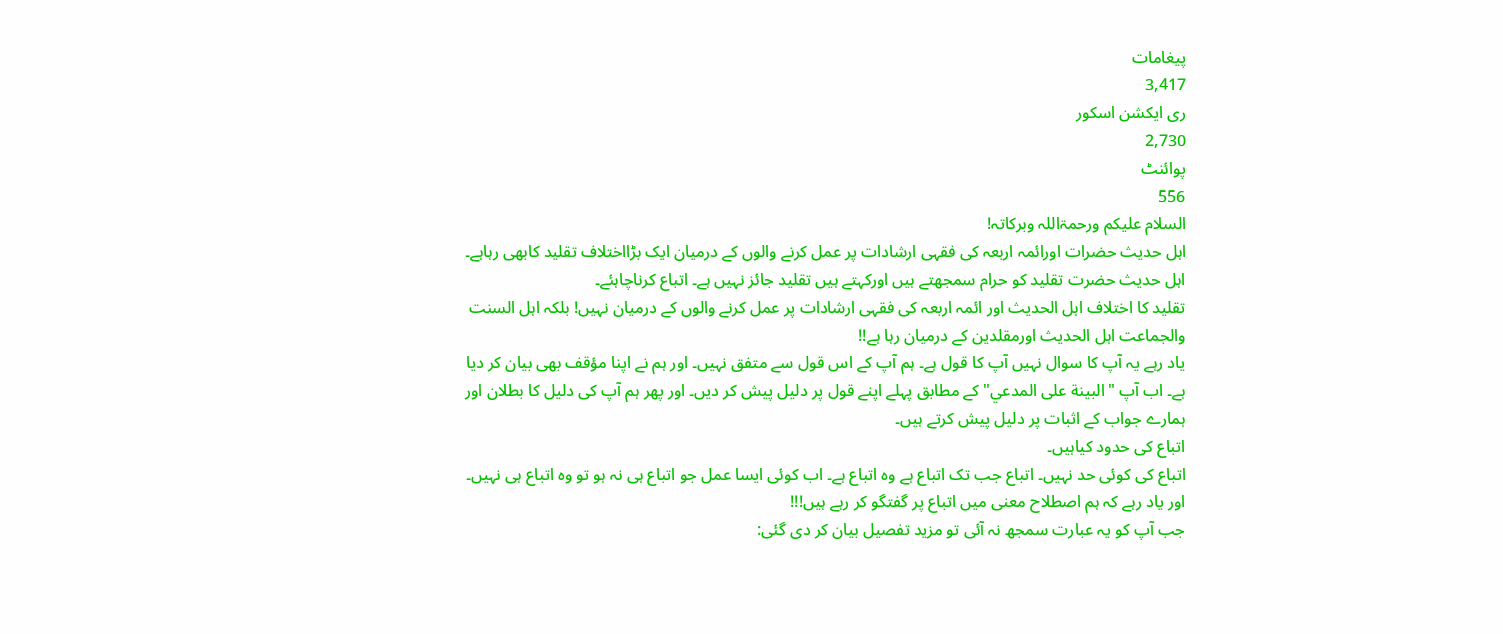پیغامات
3,417
ری ایکشن اسکور
2,730
پوائنٹ
556
السلام علیکم ورحمۃاللہ وبرکاتہ!
اہل حدیث حضرات اورائمہ اربعہ کی فقہی ارشادات پر عمل کرنے والوں کے درمیان ایک بڑااختلاف تقلید کابھی رہاہے۔ اہل حدیث حضرت تقلید کو حرام سمجھتے ہیں اورکہتے ہیں تقلید جائز نہیں ہے۔ اتباع کرناچاہئے۔
تقلید کا اختلاف اہل الحدیث اور ائمہ اربعہ کی فقہی ارشادات پر عمل کرنے والوں کے درمیان نہیں! بلکہ اہل السنت والجماعت اہل الحدیث اورمقلدین کے درمیان رہا ہے!!
یاد رہے یہ آپ کا سوال نہیں آپ کا قول ہے۔ ہم آپ کے اس قول سے متفق نہیں۔ اور ہم نے اپنا مؤقف بھی بیان کر دیا ہے۔ اب آپ "البینة علی المدعي" کے مطابق پہلے اپنے قول پر دلیل پیش کر دیں۔ اور پھر ہم آپ کی دلیل کا بطلان اور ہمارے جواب کے اثبات پر دلیل پیش کرتے ہیں۔
اتباع کی حدود کیاہیں۔
اتباع کی کوئی حد نہیں۔ اتباع جب تک اتباع ہے وہ اتباع ہے۔ اب کوئی ایسا عمل جو اتباع ہی نہ ہو تو وہ اتباع ہی نہیں۔ اور یاد رہے کہ ہم اصطلاح معنی میں اتباع پر گفتگو کر رہے ہیں!!!
جب آپ کو یہ عبارت سمجھ نہ آئی تو مزید تفصیل بیان کر دی گئی: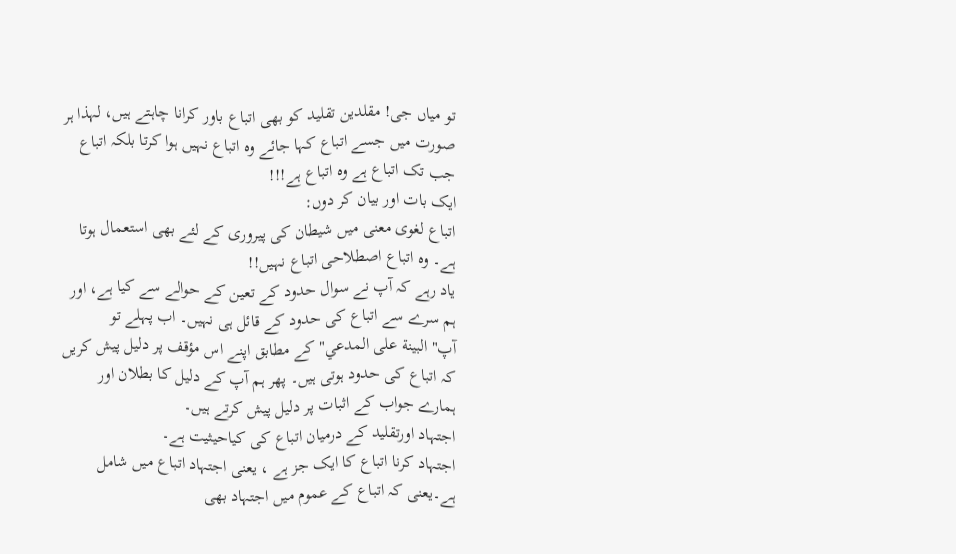تو میاں جی! مقلدین تقلید کو بھی اتباع باور کرانا چاہتے ہیں، لہذا ہر صورت میں جسے اتباع کہا جائے وہ اتباع نہیں ہوا کرتا بلکہ اتباع جب تک اتباع ہے وہ اتباع ہے!!!
ایک بات اور بیان کر دوں:
اتباع لغوی معنی میں شیطان کی پیروری کے لئے بھی استعمال ہوتا ہے۔ وہ اتباع اصطلاحی اتباع نہیں!!
یاد رہے کہ آپ نے سوال حدود کے تعین کے حوالے سے کیا ہے، اور ہم سرے سے اتباع کی حدود کے قائل ہی نہیں۔ اب پہلے تو آپ"البینة علی المدعي" کے مطابق اپنے اس مؤقف پر دلیل پیش کریں کہ اتباع کی حدود ہوتی ہیں۔ پھر ہم آپ کے دلیل کا بطلان اور ہمارے جواب کے اثبات پر دلیل پیش کرتے ہیں۔
اجتہاد اورتقلید کے درمیان اتباع کی کیاحیثیت ہے۔
اجتہاد کرنا اتباع کا ایک جز ہے ، یعنی اجتہاد اتباع میں شامل ہے۔یعنی کہ اتباع کے عموم میں اجتہاد بھی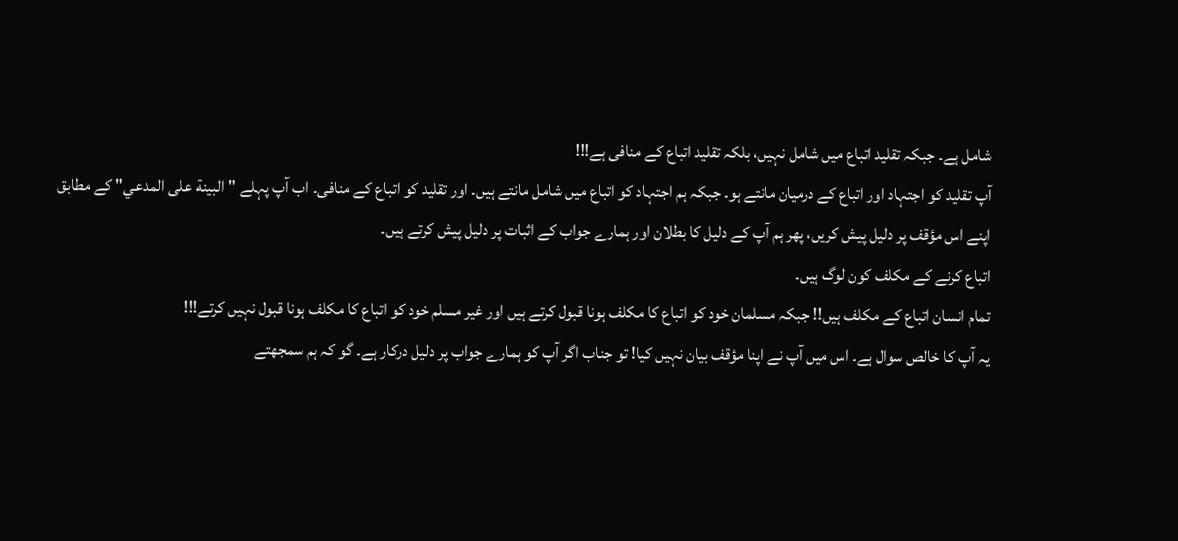شامل ہے۔ جبکہ تقلید اتباع میں شامل نہیں، بلکہ تقلید اتباع کے منافی ہے!!!
آپ تقلید کو اجتہاد اور اتباع کے درمیان مانتے ہو۔ جبکہ ہم اجتہاد کو اتباع میں شامل مانتے ہیں۔ اور تقلید کو اتباع کے منافی۔ اب آپ پہلے "البینة علی المدعي" کے مطابق اپنے اس مؤقف پر دلیل پیش کریں، پھر ہم آپ کے دلیل کا بطلان اور ہمارے جواب کے اثبات پر دلیل پیش کرتے ہیں۔
اتباع کرنے کے مکلف کون لوگ ہیں۔
تمام انسان اتباع کے مکلف ہیں!! جبکہ مسلمان خود کو اتباع کا مکلف ہونا قبول کرتے ہیں اور غیر مسلم خود کو اتباع کا مکلف ہونا قبول نہیں کرتے!!!
یہ آپ کا خالص سوال ہے۔ اس میں آپ نے اپنا مؤقف بیان نہیں کیا! تو جناب اگر آپ کو ہمارے جواب پر دلیل درکار ہے۔ گو کہ ہم سمجھتے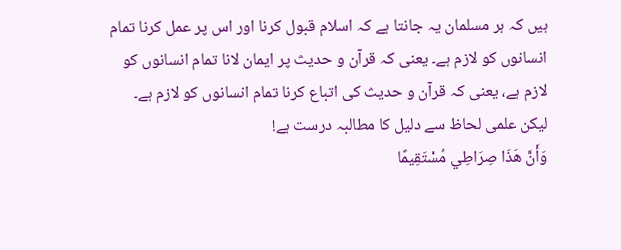ہیں کہ ہر مسلمان یہ جانتا ہے کہ اسلام قبول کرنا اور اس پر عمل کرنا تمام انسانوں کو لازم ہے۔ یعنی کہ قرآن و حدیث پر ایمان لانا تمام انسانوں کو لازم ہے، یعنی کہ قرآن و حدیث کی اتباع کرنا تمام انسانوں کو لازم ہے۔ لیکن علمی لحاظ سے دلیل کا مطالبہ درست ہے!
وَأَنَّ هَذَا صِرَاطِي مُسْتَقِيمًا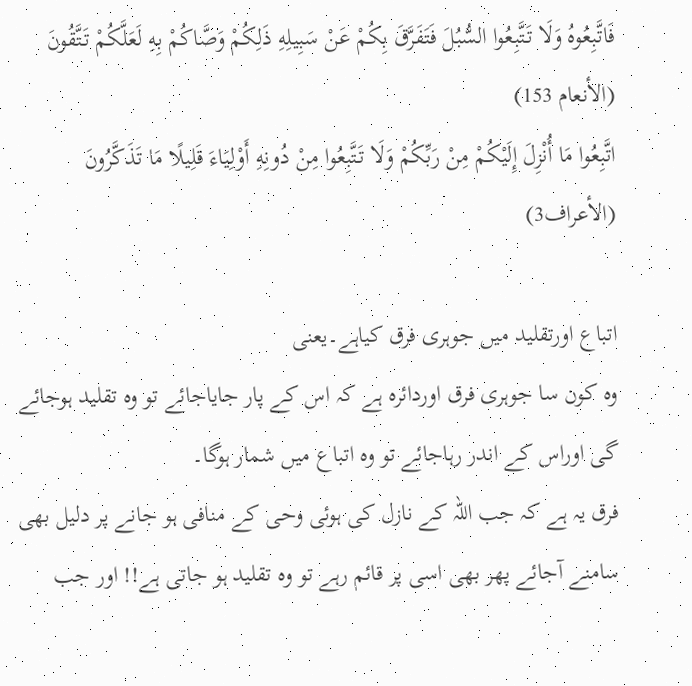فَاتَّبِعُوهُ وَلَا تَتَّبِعُوا السُّبُلَ فَتَفَرَّقَ بِكُمْ عَنْ سَبِيلِهِ ذَلِكُمْ وَصَّاكُمْ بِهِ لَعَلَّكُمْ تَتَّقُونَ (الأنعام 153)
اتَّبِعُوا مَا أُنْزِلَ إِلَيْكُمْ مِنْ رَبِّكُمْ وَلَا تَتَّبِعُوا مِنْ دُونِهِ أَوْلِيَاءَ قَلِيلًا مَا تَذَكَّرُونَ (الأعراف3)

اتباع اورتقلید میں جوہری فرق کیاہے۔یعنی
وہ کون سا جوہری فرق اوردائرہ ہے کہ اس کے پار جایاجائے تو وہ تقلید ہوجائے گی اوراس کے اندر رہاجائے تو وہ اتباع میں شمار ہوگا۔
فرق یہ ہے کہ جب اللہ کے نازل کی ہوئی وحی کے منافی ہو جانے پر دلیل بھی سامنے آجائے پھر بھی اسی پر قائم رہے تو وہ تقلید ہو جاتی ہے!! اور جب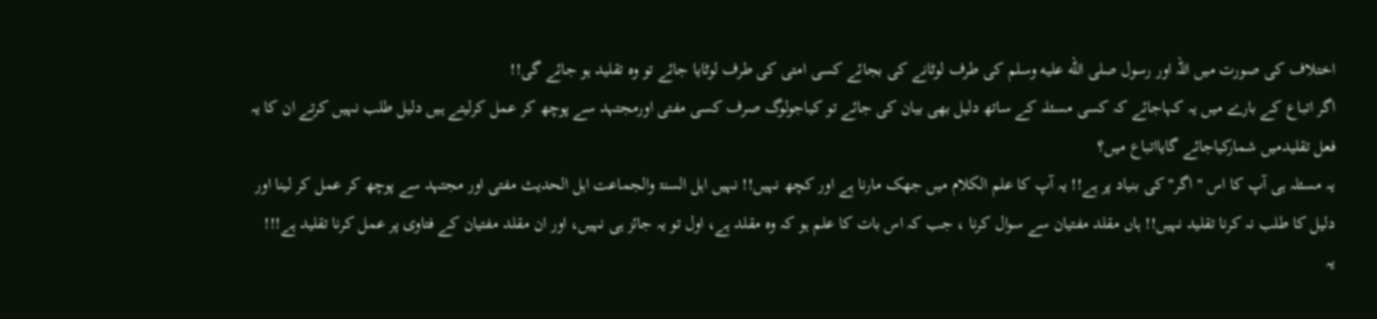اختلاف کی صورت میں اللہ اور رسول صلى الله عليه وسلم کی طرف لوٹانے کی بجائے کسی امتی کی طرف لوٹایا جائے تو وہ تقلید ہو جائے گی!!
اگر اتباع کے بارے میں یہ کہاجائے کہ کسی مسئلہ کے ساتھ دلیل بھی بیان کی جائے تو کیاجولوگ صرف کسی مفتی اورمجتہد سے پوچھ کر عمل کرلیتے ہیں دلیل طلب نہیں کرتے ان کا یہ فعل تقلیدمیں شمارکیاجائے گایااتباع میں؟
یہ مسئلہ ہی آپ کا اس " اگر" کی بنیاد پر ہے!! یہ آپ کا علم الکلام میں جھک مارنا ہے اور کچھ نہیں!! نہیں اہل السنۃ والجماعت اہل الحدیث مفتی اور مجتہد سے پوچھ کر عمل کر لینا اور دلیل کا طلب نہ کرنا تقلید نہیں!! ہاں مقلد مفتیان سے سوال کرنا ، جب کہ اس بات کا علم ہو کہ وہ مقلد ہے، اول تو یہ جائز ہی نہیں، اور ان مقلد مفتیان کے فتاوی پر عمل کرنا تقلید ہے!!!
یہ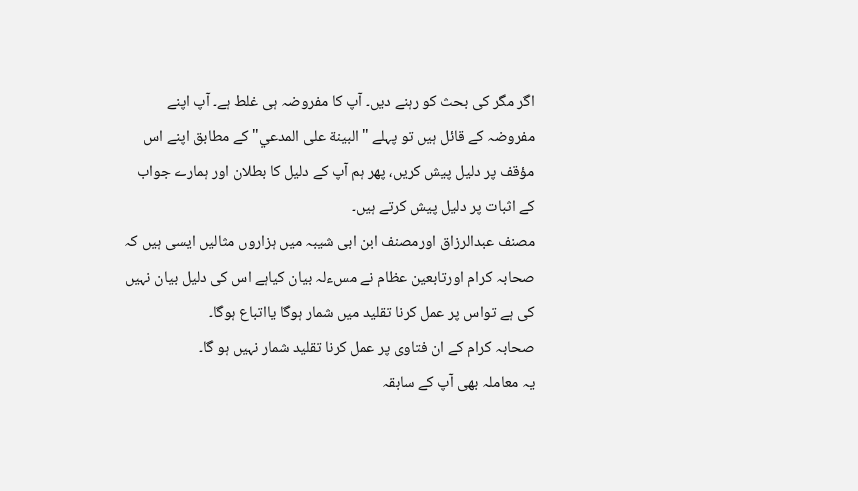اگر مگر کی بحث کو رہنے دیں۔ آپ کا مفروضہ ہی غلط ہے۔ آپ اپنے مفروضہ کے قائل ہیں تو پہلے "البینة علی المدعي" کے مطابق اپنے اس مؤقف پر دلیل پیش کریں، پھر ہم آپ کے دلیل کا بطلان اور ہمارے جواب کے اثبات پر دلیل پیش کرتے ہیں۔
مصنف عبدالرزاق اورمصنف ابن ابی شیبہ میں ہزاروں مثالیں ایسی ہیں کہ صحابہ کرام اورتابعین عظام نے مسءلہ بیان کیاہے اس کی دلیل بیان نہیں کی ہے تواس پر عمل کرنا تقلید میں شمار ہوگا یااتباع ہوگا۔
صحابہ کرام کے ان فتاوی پر عمل کرنا تقلید شمار نہیں ہو گا۔
یہ معاملہ بھی آپ کے سابقہ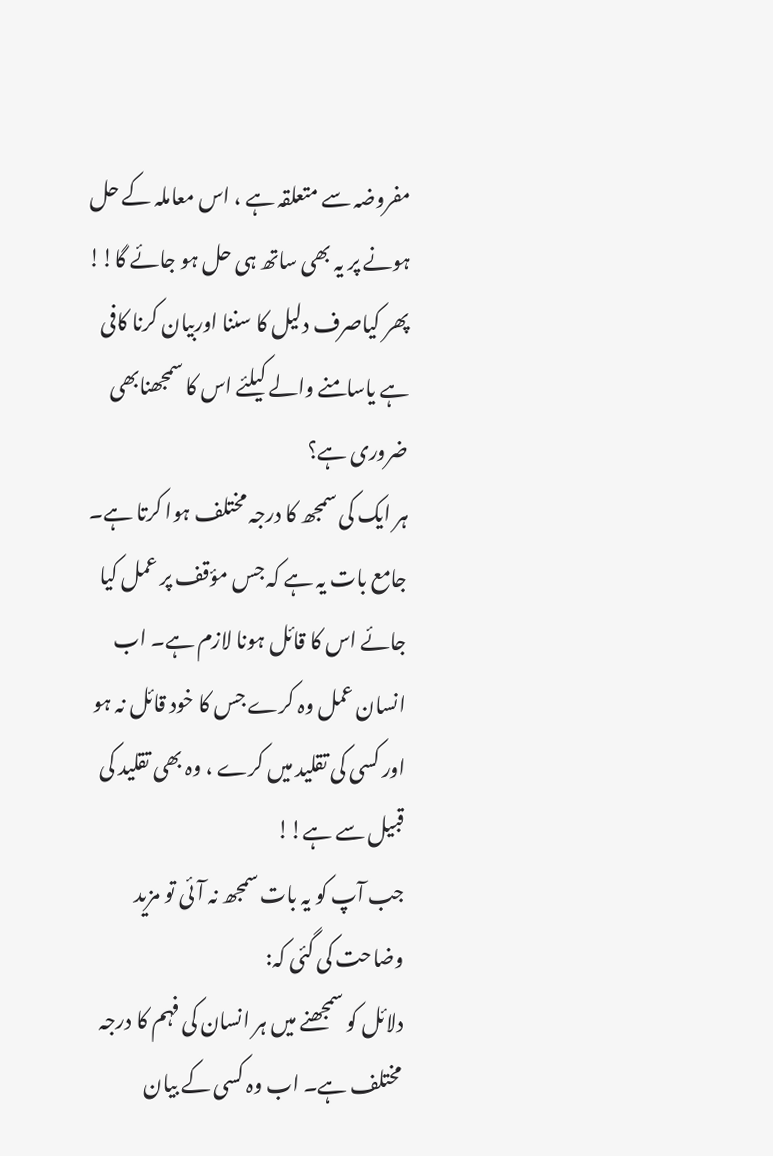مفروضہ سے متعلقہ ہے ، اس معاملہ کے حل ہونے پر یہ بھی ساتھ ہی حل ہو جائے گا!!
پھر کیاصرف دلیل کا سننا اوربیان کرنا کافی ہے یاسامنے والے کیلئے اس کا سمجھنابھی ضروری ہے؟
ہر ایک کی سمجھ کا درجہ مختلف ہوا کرتا ہے۔ جامع بات یہ ہے کہ جس مؤقف پر عمل کیا جائے اس کا قائل ہونا لازم ہے۔ اب انسان عمل وہ کرے جس کا خود قائل نہ ہو اور کسی کی تقلید میں کرے ، وہ بھی تقلید کی قبیل سے ہے!!
جب آپ کو یہ بات سمجھ نہ آئی تو مزید وضاحت کی گئی کہ:
دلائل کو سمجھنے میں ہر انسان کی فہم کا درجہ مختلف ہے۔ اب وہ کسی کے بیان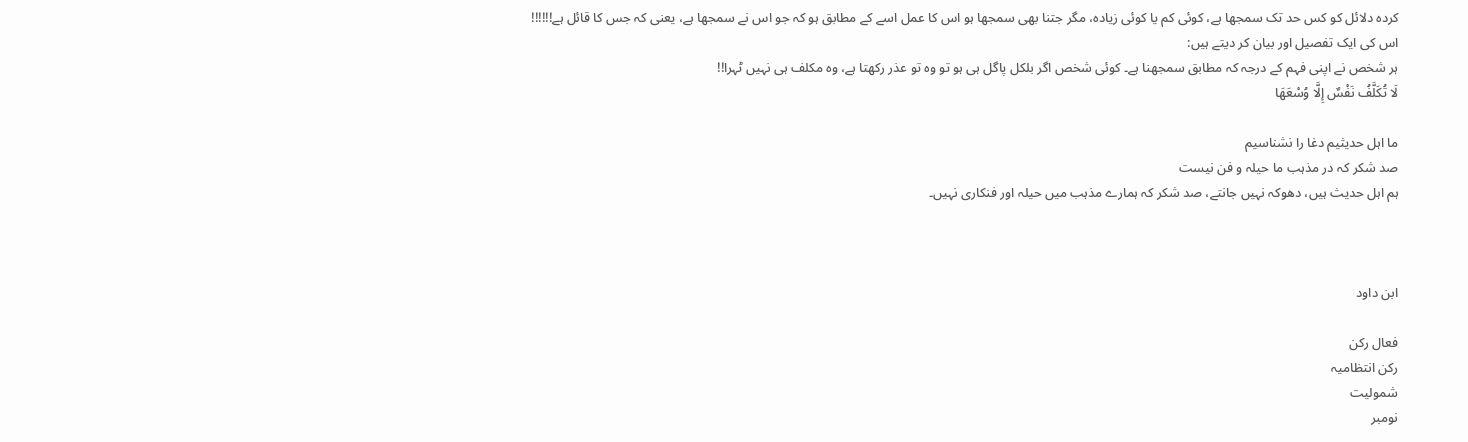کردہ دلائل کو کس حد تک سمجھا ہے، کوئی کم یا کوئی زیادہ، مگر جتنا بھی سمجھا ہو اس کا عمل اسے کے مطابق ہو کہ جو اس نے سمجھا ہے، یعنی کہ جس کا قائل ہے!!!!!!
اس کی ایک تفصیل اور بیان کر دیتے ہیں:
ہر شخص نے اپنی فہم کے درجہ کہ مطابق سمجھنا ہے۔ کوئی شخص اگر بلکل پاگل ہی ہو تو وہ تو عذر رکھتا ہے، وہ مکلف ہی نہیں ٹہرا!!
لَا تُكَلَّفُ نَفْسٌ إِلَّا وُسْعَهَا

ما اہل حدیثیم دغا را نشناسیم
صد شکر کہ در مذہب ما حیلہ و فن نیست
ہم اہل حدیث ہیں، دھوکہ نہیں جانتے، صد شکر کہ ہمارے مذہب میں حیلہ اور فنکاری نہیں۔



ابن داود

فعال رکن
رکن انتظامیہ
شمولیت
نومبر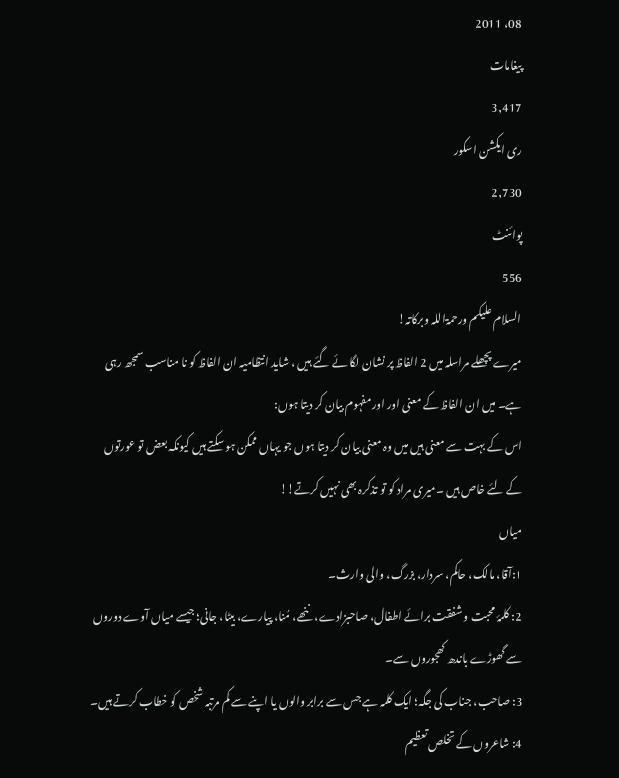08، 2011
پیغامات
3,417
ری ایکشن اسکور
2,730
پوائنٹ
556
السلام علیکم ورحمۃاللہ وبرکاتہ!
میرے پچھلے مراسلہ میں 2 الفاظ پر نشان لگا ئے گئے ہیں ، شاید انتظامیہ ان الفاظ کو نا مناسب سمجھ رہی ہے۔ میں ان الفاظ کے معنی اور اور مفہوم بیان کر دیتا ہوں:
اس کے بہت سے معنی ہیں میں وہ معنی بیان کر دیتا ہوں جو یہاں ممکن ہو سکتے ہیں کیونکہ بعض تو عورتوں کے لئے خاص ہیں ۔میری مراد کو تو تذکرہ بھی نہیں کرتے!!
میاں
١:آقا، مالک، حاکم، سردار، بزرگ، والی وارث۔
2: کلمۂ محبت و شفقت برائے اطفال، صاحبزادے، ننھے، مُنا، پیارے، بیٹا، جانی؛ جیسے میاں آوے دوروں سے گھوڑے باندھ کھجوروں سے۔
3: صاحب، جناب کی جگہ؛ ایک کلمہ ہے جس سے برابر والوں یا اپنے سے کم مرتبہ شخص کو خطاب کرتے ہیں۔
4: شاعروں کے تخلص تعظیم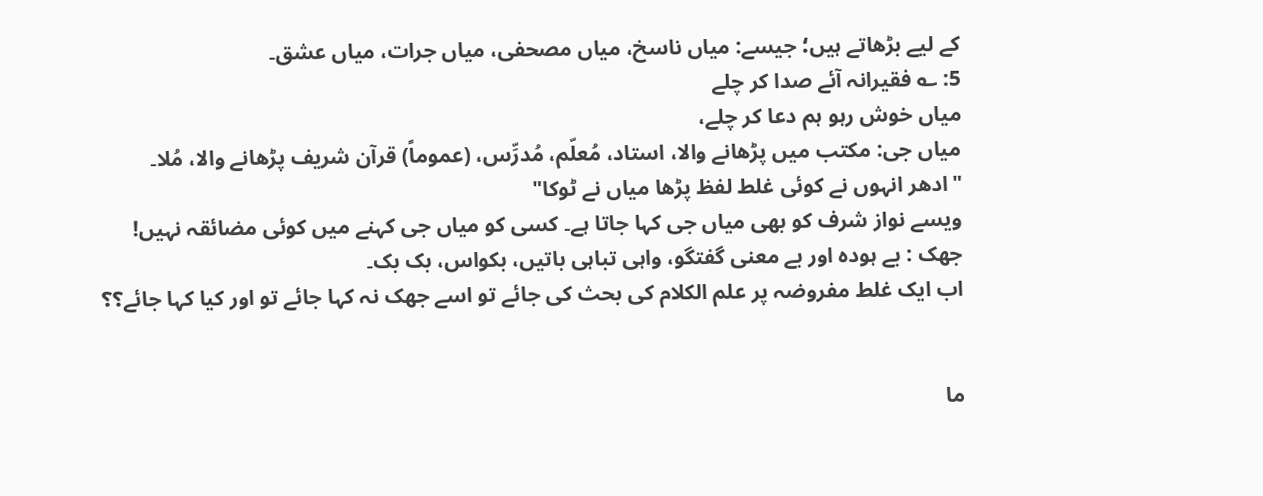کے لیے بڑھاتے ہیں؛ جیسے: میاں ناسخ، میاں مصحفی، میاں جرات، میاں عشق۔
5: ؎ فقیرانہ آئے صدا کر چلے
میاں خوش رہو ہم دعا کر چلے،
میاں جی: مکتب میں پڑھانے والا، استاد، مُعلّم، مُدرِّس، (عموماً) قرآن شریف پڑھانے والا، مُلا۔
"ادھر انہوں نے کوئی غلط لفظ پڑھا میاں نے ٹوکا"
ویسے نواز شرف کو بھی میاں جی کہا جاتا ہے۔ کسی کو میاں جی کہنے میں کوئی مضائقہ نہیں!
جھک : بے ہودہ اور بے معنی گفتگو، واہی تباہی باتیں، بکواس، بک بک۔
اب ایک غلط مفروضہ پر علم الکلام کی بحث کی جائے تو اسے جھک نہ کہا جائے تو اور کیا کہا جائے؟؟


ما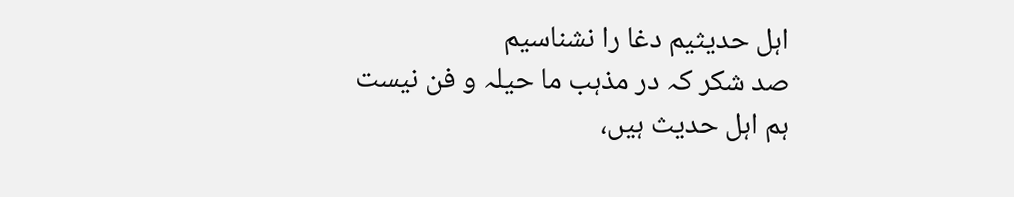اہل حدیثیم دغا را نشناسیم
صد شکر کہ در مذہب ما حیلہ و فن نیست
ہم اہل حدیث ہیں،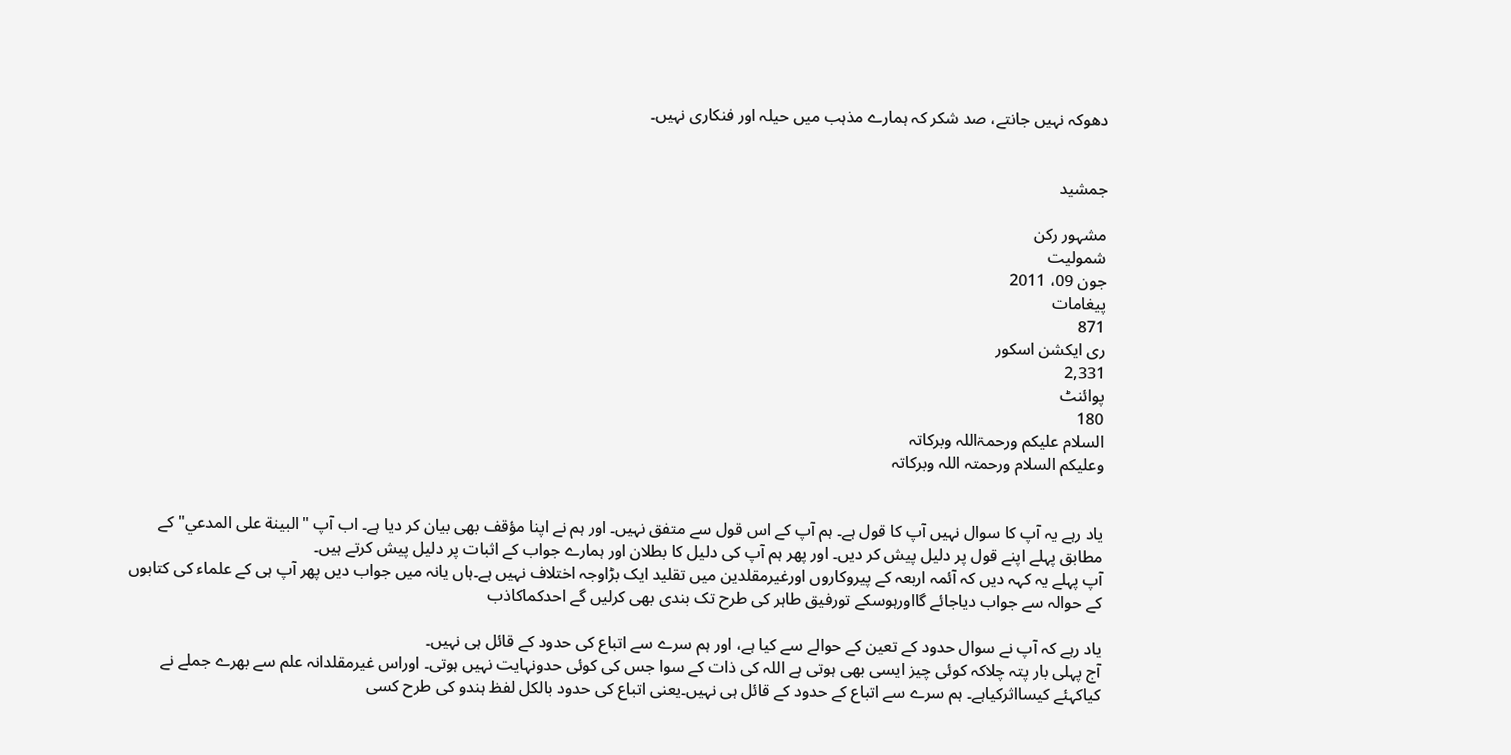دھوکہ نہیں جانتے، صد شکر کہ ہمارے مذہب میں حیلہ اور فنکاری نہیں۔


جمشید

مشہور رکن
شمولیت
جون 09، 2011
پیغامات
871
ری ایکشن اسکور
2,331
پوائنٹ
180
السلام علیکم ورحمۃاللہ وبرکاتہ
وعلیکم السلام ورحمتہ اللہ وبرکاتہ


یاد رہے یہ آپ کا سوال نہیں آپ کا قول ہے۔ ہم آپ کے اس قول سے متفق نہیں۔ اور ہم نے اپنا مؤقف بھی بیان کر دیا ہے۔ اب آپ "البینة علی المدعي" کے مطابق پہلے اپنے قول پر دلیل پیش کر دیں۔ اور پھر ہم آپ کی دلیل کا بطلان اور ہمارے جواب کے اثبات پر دلیل پیش کرتے ہیں۔
آپ پہلے یہ کہہ دیں کہ آئمہ اربعہ کے پیروکاروں اورغیرمقلدین میں تقلید ایک بڑاوجہ اختلاف نہیں ہے۔ہاں یانہ میں جواب دیں پھر آپ ہی کے علماء کی کتابوں کے حوالہ سے جواب دیاجائے گااورہوسکے تورفیق طاہر کی طرح تک بندی بھی کرلیں گے احدکماکاذب

یاد رہے کہ آپ نے سوال حدود کے تعین کے حوالے سے کیا ہے، اور ہم سرے سے اتباع کی حدود کے قائل ہی نہیں۔
آج پہلی بار پتہ چلاکہ کوئی چیز ایسی بھی ہوتی ہے اللہ کی ذات کے سوا جس کی کوئی حدونہایت نہیں ہوتی۔ اوراس غیرمقلدانہ علم سے بھرے جملے نے کیاکہئے کیسااثرکیاہے۔ ہم سرے سے اتباع کے حدود کے قائل ہی نہیں۔یعنی اتباع کی حدود بالکل لفظ ہندو کی طرح کسی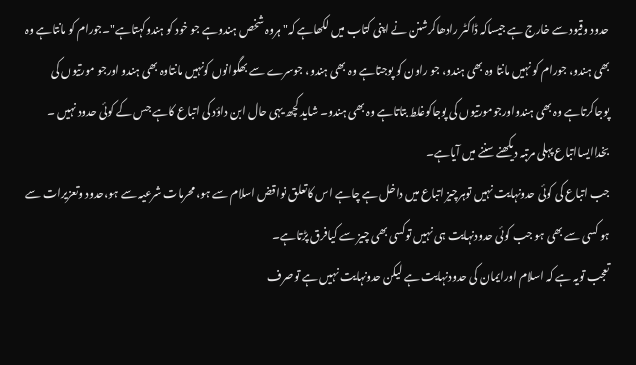حدود وقیود سے خارج ہے جیساکہ ڈاکٹر رادھاکرشنن نے اپنی کتاب میں لکھاہے کہ" ہروہ شخص ہندوہے جو خود کو ہندوکہتاہے"۔جورام کو مانتاہے وہ بھی ہندو، جورام کو نہیں مانتا وہ بھی ہندو، جو راون کو پوجتاہے وہ بھی ہندو، جوسرے سے بھگوانوں کونہیں مانتاوہ بھی ہندو اورجو مورتیوں کی پوجاکرتاہے وہ بھی ہندواورجومورتیوں کی پوجاکوغلط بتاتاہے وہ بھی ہندو۔ شاید کچھ یہی حال ابن داؤد کی اتباع کاہے جس کے کوئی حدود نہیں ۔ بخداایسااتباع پہلی مرتبہ دیکھنے سننے میں آیاہے۔
جب اتباع کی کوئی حدونہایت نہیں توہرچیز اتباع میں داخل ہے چاہے اس کاتعلق نواقض اسلام سے ہو، محرمات شرعیہ سے ہو،حدود وتعزیرات سے ہو کسی سے بھی ہو جب کوئی حدودنہایت ہی نہیں توکسی بھی چیز سے کیافرق پڑتاہے۔
تعجب تویہ ہے کہ اسلام اورایمان کی حدودنہایت ہے لیکن حدونہایت نہیں ہے توصرف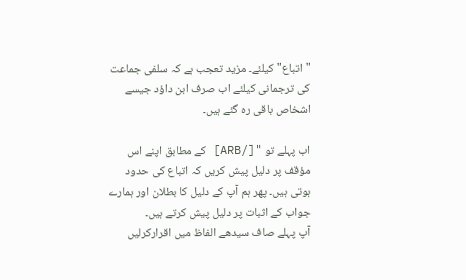"اتباع"کیلئے۔ مزید تعجب ہے کہ سلفی جماعت کی ترجمانی کیلئے اب صرف ابن داؤد جیسے اشخاص باقی رہ گئے ہیں۔

اب پہلے تو "[/ARB] کے مطابق اپنے اس مؤقف پر دلیل پیش کریں کہ اتباع کی حدود ہوتی ہیں۔ پھر ہم آپ کے دلیل کا بطلان اور ہمارے جواب کے اثبات پر دلیل پیش کرتے ہیں۔
آپ پہلے صاف سیدھے الفاظ میں اقرارکرلیں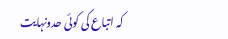کہ اتباع کی کوئی حدونہایت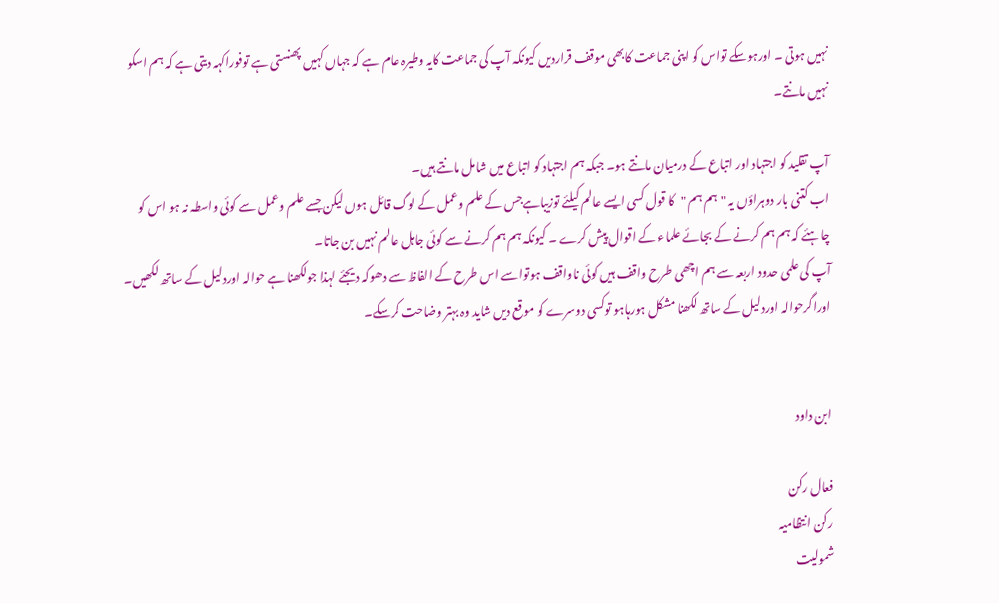نہیں ہوتی ۔ اورہوسکے تواس کو اپنی جماعت کابھی موقف قراردیں کیونکہ آپ کی جماعت کایہ وطیرہ عام ہے کہ جہاں کہیں پھنستی ہے توفوراکہہ دیتی ہے کہ ہم اسکو نہیں مانتے۔

آپ تقلید کو اجتہاد اور اتباع کے درمیان مانتے ہو۔ جبکہ ہم اجتہاد کو اتباع میں شامل مانتے ہیں۔
اب کتنی بار دوہراؤں یہ "ہم ہم "کا قول کسی ایسے عالم کیلئے توزیباہےجس کے علم وعمل کے لوگ قائل ہوں لیکن جسے علم وعمل سے کوئی واسطہ نہ ہو اس کو چاہئے کہ ہم ہم کرنے کے بجائے علماء کے اقوال پیش کرے ۔ کیونکہ ہم ہم کرنے سے کوئی جاہل عالم نہیں بن جاتا۔
آپ کی علمی حدود اربعہ سے ہم اچھی طرح واقف ہیں کوئی ناواقف ہوتواسے اس طرح کے الفاظ سے دھوکہ دیجئے لہذا جولکھنا ہے حوالہ اوردلیل کے ساتھ لکھیں۔ اوراگرحوالہ اوردلیل کے ساتھ لکھنا مشکل ہورہاہو توکسی دوسرے کو موقع دیں شاید وہ بہتر وضاحت کرسکے۔


ابن داود

فعال رکن
رکن انتظامیہ
شمولیت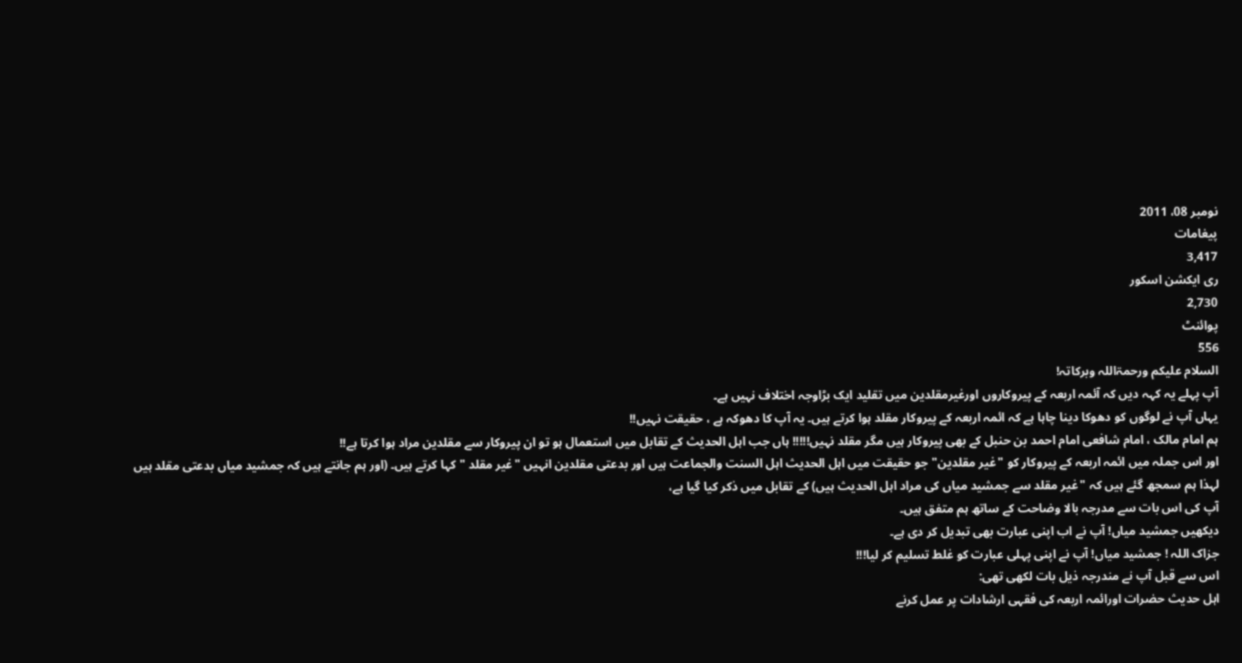نومبر 08، 2011
پیغامات
3,417
ری ایکشن اسکور
2,730
پوائنٹ
556
السلام علیکم ورحمۃاللہ وبرکاتہ!
آپ پہلے یہ کہہ دیں کہ آئمہ اربعہ کے پیروکاروں اورغیرمقلدین میں تقلید ایک بڑاوجہ اختلاف نہیں ہے۔
یہاں آپ نے لوگوں کو دھوکا دینا چاہا ہے کہ ائمہ اربعہ کے پیروکار مقلد ہوا کرتے ہیں۔ یہ آپ کا دھوکہ ہے ، حقیقت نہیں!!
ہم امام مالک ، امام شافعی امام احمد بن حنبل کے بھی پیروکار ہیں مگر مقلد نہیں!!!!! ہاں جب اہل الحدیث کے تقابل میں استعمال ہو تو ان پیروکار سے مقلدین مراد ہوا کرتا ہے!!
اور اس جملہ میں ائمہ اربعہ کے پیروکار کو "غیر مقلدین" جو حقیقت میں اہل الحدیث اہل السنت والجماعت ہیں اور بدعتی مقلدین انہیں "غیر مقلد " کہا کرتے ہیں۔ (اور ہم جانتے ہیں کہ جمشید میاں بدعتی مقلد ہیں لہذا ہم سمجھ گئے ہیں کہ "غیر مقلد سے جمشید میاں کی مراد اہل الحدیث ہیں) کے تقابل میں ذکر کیا گیا ہے،
آپ کی اس بات سے مدرجہ بالا وضاحت کے ساتھ ہم متفق ہیں۔
دیکھیں جمشید میاں! آپ نے اب اپنی عبارت بھی تبدیل کر دی ہے۔
جزاک اللہ ! جمشید میاں! آپ نے اپنی پہلی عبارت کو غلط تسلیم کر لیا!!!
اس سے قبل آپ نے مندرجہ ذیل بات لکھی تھی:
اہل حدیث حضرات اورائمہ اربعہ کی فقہی ارشادات پر عمل کرنے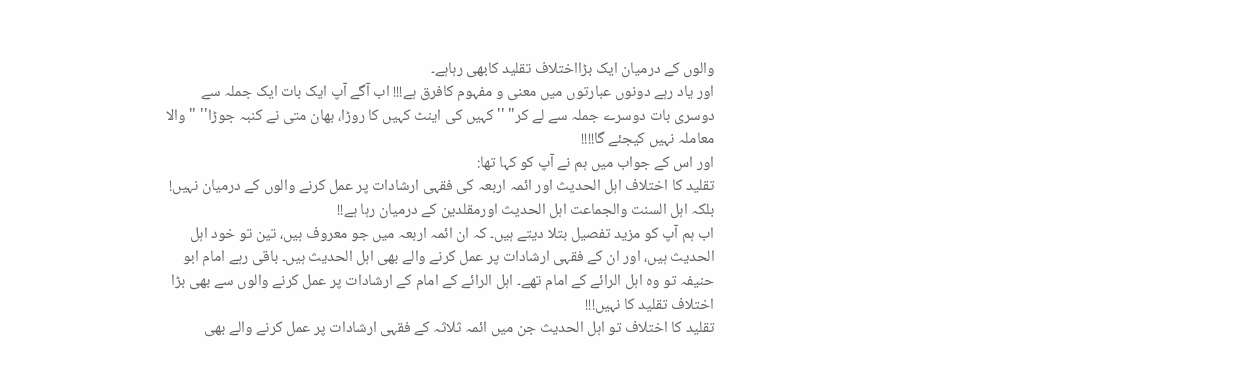والوں کے درمیان ایک بڑااختلاف تقلید کابھی رہاہے۔
اور یاد رہے دونوں عبارتوں میں معنی و مفہوم کافرق ہے!!! اب آگے آپ ایک بات ایک جملہ سے دوسری بات دوسرے جملہ سے لے کر" ''کہیں کی اینٹ کہیں کا روڑا، بھان متی نے کنبہ جوڑا'' " والا معاملہ نہیں کیجئے گا!!!!
اور اس کے جواب میں ہم نے آپ کو کہا تھا:
تقلید کا اختلاف اہل الحدیث اور ائمہ اربعہ کی فقہی ارشادات پر عمل کرنے والوں کے درمیان نہیں! بلکہ اہل السنت والجماعت اہل الحدیث اورمقلدین کے درمیان رہا ہے!!
اب ہم آپ کو مزید تفصیل بتلا دیتے ہیں۔ کہ ان ائمہ اربعہ میں جو معروف ہیں، تین تو خود اہل الحدیث ہیں، اور ان کے فقہی ارشادات پر عمل کرنے والے بھی اہل الحدیث ہیں۔ باقی رہے امام ابو حنیفہ تو وہ اہل الرائے کے امام تھے۔ اہل الرائے کے امام کے ارشادات پر عمل کرنے والوں سے بھی بڑا اختلاف تقلید کا نہیں!!!
تقلید کا اختلاف تو اہل الحدیث جن میں ائمہ ثلاثہ کے فقہی ارشادات پر عمل کرنے والے بھی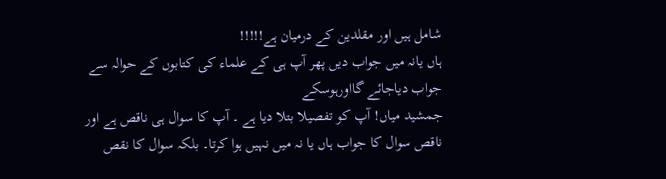شامل ہیں اور مقلدین کے درمیان ہے!!!!!
ہاں یانہ میں جواب دیں پھر آپ ہی کے علماء کی کتابوں کے حوالہ سے جواب دیاجائے گااورہوسکے
جمشید میاں! آپ کو تفصیلا بتلا دیا ہے ۔ آپ کا سوال ہی ناقص ہے اور ناقص سوال کا جواب ہاں یا نہ میں نہیں ہوا کرتا۔ بلکہ سوال کا نقص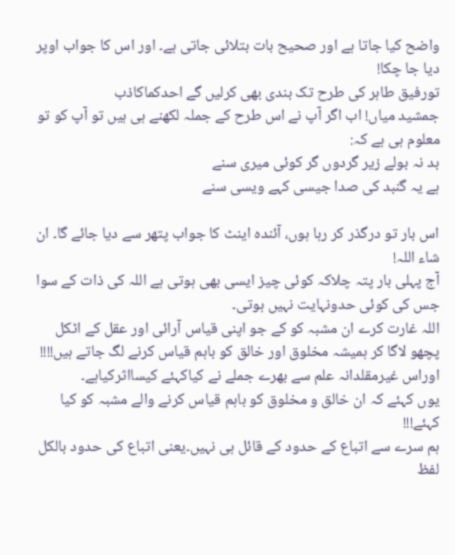واضح کیا جاتا ہے اور صحیح بات بتلائی جاتی ہے۔ اور اس کا جواب اوپر دیا جا چکا!
تورفیق طاہر کی طرح تک بندی بھی کرلیں گے احدکماکاذب
جمشید میاں! اب اگر آپ نے اس طرح کے جملہ لکھنے ہی ہیں تو آپ کو تو معلوم ہی ہے کہ:
بد نہ بولے زیر گردوں گر کوئی میری سنے
ہے یہ گنبد کی صدا جیسی کہے ویسی سنے

اس بار تو درگذر کر رہا ہوں، آئندہ اینٹ کا جواب پتھر سے دیا جائے گا۔ ان شاء اللہ!
آج پہلی بار پتہ چلاکہ کوئی چیز ایسی بھی ہوتی ہے اللہ کی ذات کے سوا جس کی کوئی حدونہایت نہیں ہوتی۔
اللہ غارت کرے ان مشبہ کو کے جو اپنی قیاس آرائی اور عقل کے اٹکل پچھو لاگا کر ہمیشہ مخلوق اور خالق کو باہم قیاس کرنے لگ جاتے ہیں!!!!
اوراس غیرمقلدانہ علم سے بھرے جملے نے کیاکہئے کیسااثرکیاہے۔
یوں کہئے کہ ان خالق و مخلوق کو باہم قیاس کرنے والے مشبہ کو کیا کہئے!!!
ہم سرے سے اتباع کے حدود کے قائل ہی نہیں۔یعنی اتباع کی حدود بالکل لفظ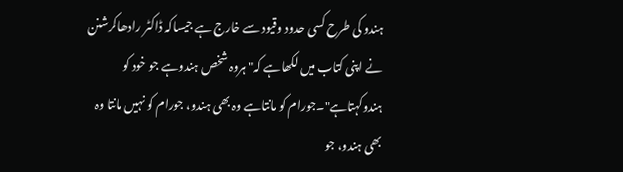ہندو کی طرح کسی حدود وقیود سے خارج ہے جیساکہ ڈاکٹر رادھاکرشنن نے اپنی کتاب میں لکھاہے کہ" ہروہ شخص ہندوہے جو خود کو ہندوکہتاہے"۔جورام کو مانتاہے وہ بھی ہندو، جورام کو نہیں مانتا وہ بھی ہندو، جو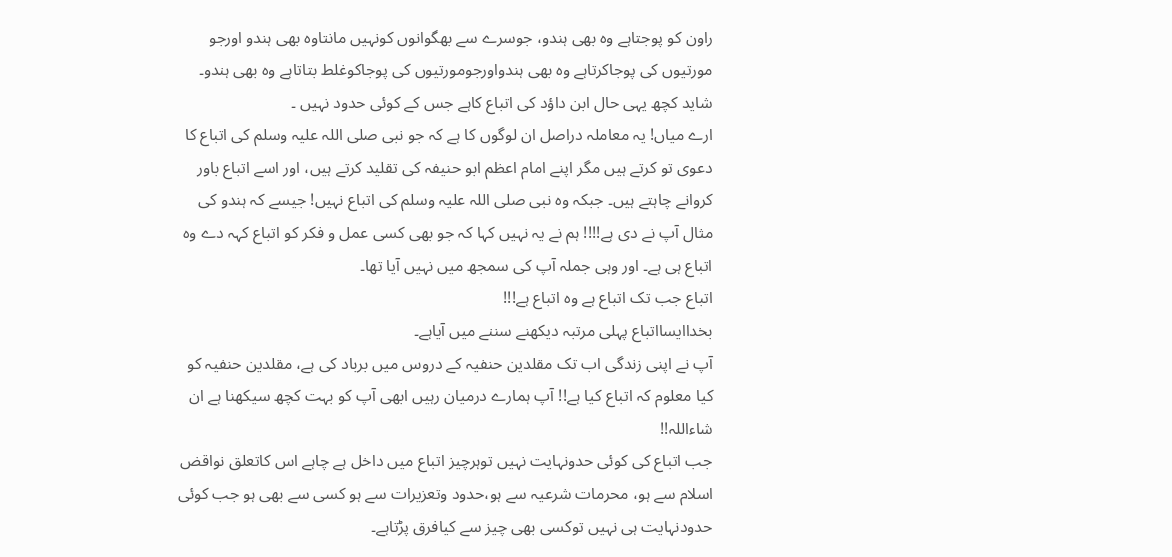راون کو پوجتاہے وہ بھی ہندو، جوسرے سے بھگوانوں کونہیں مانتاوہ بھی ہندو اورجو مورتیوں کی پوجاکرتاہے وہ بھی ہندواورجومورتیوں کی پوجاکوغلط بتاتاہے وہ بھی ہندو۔ شاید کچھ یہی حال ابن داؤد کی اتباع کاہے جس کے کوئی حدود نہیں ۔
ارے میاں! یہ معاملہ دراصل ان لوگوں کا ہے کہ جو نبی صلی اللہ علیہ وسلم کی اتباع کا دعوی تو کرتے ہیں مگر اپنے امام اعظم ابو حنیفہ کی تقلید کرتے ہیں، اور اسے اتباع باور کروانے چاہتے ہیں۔ جبکہ وہ نبی صلی اللہ علیہ وسلم کی اتباع نہیں! جیسے کہ ہندو کی مثال آپ نے دی ہے!!!! ہم نے یہ نہیں کہا کہ جو بھی کسی عمل و فکر کو اتباع کہہ دے وہ اتباع ہی ہے۔ اور وہی جملہ آپ کی سمجھ میں نہیں آیا تھا۔
اتباع جب تک اتباع ہے وہ اتباع ہے!!!
بخداایسااتباع پہلی مرتبہ دیکھنے سننے میں آیاہے۔
آپ نے اپنی زندگی اب تک مقلدین حنفیہ کے دروس میں برباد کی ہے، مقلدین حنفیہ کو کیا معلوم کہ اتباع کیا ہے!! آپ ہمارے درمیان رہیں ابھی آپ کو بہت کچھ سیکھنا ہے ان شاءاللہ!!
جب اتباع کی کوئی حدونہایت نہیں توہرچیز اتباع میں داخل ہے چاہے اس کاتعلق نواقض اسلام سے ہو، محرمات شرعیہ سے ہو،حدود وتعزیرات سے ہو کسی سے بھی ہو جب کوئی حدودنہایت ہی نہیں توکسی بھی چیز سے کیافرق پڑتاہے۔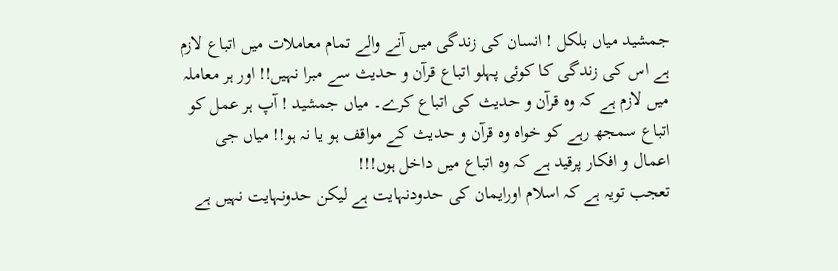جمشید میاں بلکل ! انسان کی زندگی میں آنے والے تمام معاملات میں اتباع لازم ہے اس کی زندگی کا کوئی پہلو اتباع قرآن و حدیث سے مبرا نہیں!! اور ہر معاملہ میں لازم ہے کہ وہ قرآن و حدیث کی اتباع کرے۔ میاں جمشید ! آپ ہر عمل کو اتباع سمجھ رہے کو خواہ وہ قرآن و حدیث کے مواقف ہو یا نہ ہو!! میاں جی اعمال و افکار پرقید ہے کہ وہ اتباع میں داخل ہوں!!!
تعجب تویہ ہے کہ اسلام اورایمان کی حدودنہایت ہے لیکن حدونہایت نہیں ہے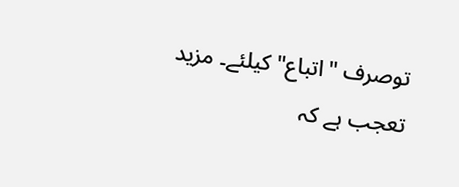توصرف "اتباع"کیلئے۔ مزید تعجب ہے کہ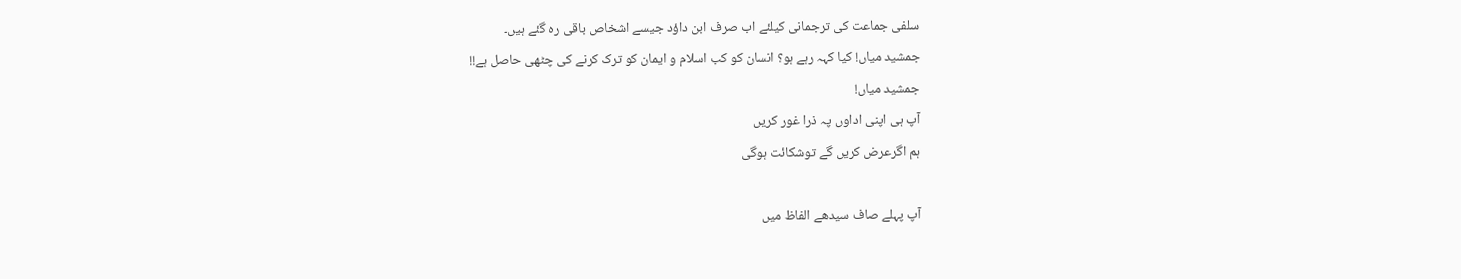سلفی جماعت کی ترجمانی کیلئے اب صرف ابن داؤد جیسے اشخاص باقی رہ گئے ہیں۔
جمشید میاں! کیا کہہ رہے ہو؟ انسان کو کب اسلام و ایمان کو ترک کرنے کی چٹھی حاصل ہے!!
جمشید میاں!
آپ ہی اپنی اداوں پہ ذرا غور کریں
ہم اگرعرض کریں گے توشکائت ہوگی

آپ پہلے صاف سیدھے الفاظ میں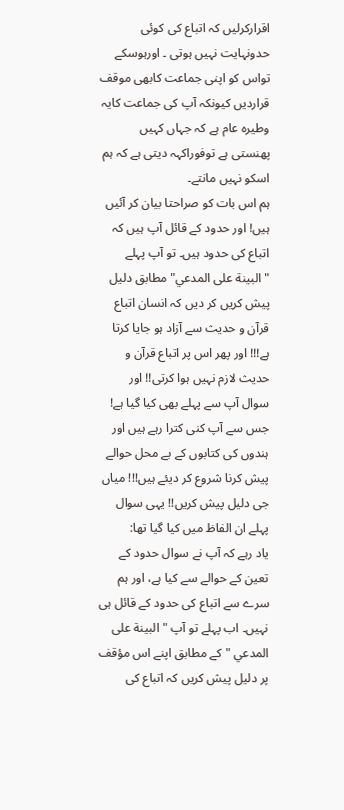اقرارکرلیں کہ اتباع کی کوئی حدونہایت نہیں ہوتی ۔ اورہوسکے تواس کو اپنی جماعت کابھی موقف قراردیں کیونکہ آپ کی جماعت کایہ وطیرہ عام ہے کہ جہاں کہیں پھنستی ہے توفوراکہہ دیتی ہے کہ ہم اسکو نہیں مانتے۔
ہم اس بات کو صراحتا بیان کر آئیں ہیں! اور حدود کے قائل آپ ہیں کہ اتباع کی حدود ہیں۔ تو آپ پہلے "البینة علی المدعي" مطابق دلیل پیش کریں کر دیں کہ انسان اتباع قرآن و حدیث سے آزاد ہو جایا کرتا ہے!!! اور پھر اس پر اتباع قرآن و حدیث لازم نہیں ہوا کرتی!! اور سوال آپ سے پہلے بھی کیا گیا ہے! جس سے آپ کنی کترا رہے ہیں اور ہندوں کی کتابوں کے بے محل حوالے پیش کرنا شروع کر دیئے ہیں!!! میاں جی دلیل پیش کریں!! یہی سوال پہلے ان الفاظ میں کیا گیا تھا:
یاد رہے کہ آپ نے سوال حدود کے تعین کے حوالے سے کیا ہے، اور ہم سرے سے اتباع کی حدود کے قائل ہی نہیں۔ اب پہلے تو آپ "البینة علی المدعي "کے مطابق اپنے اس مؤقف پر دلیل پیش کریں کہ اتباع کی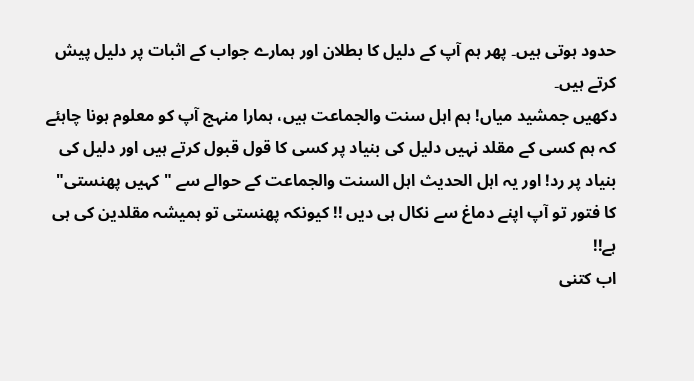حدود ہوتی ہیں۔ پھر ہم آپ کے دلیل کا بطلان اور ہمارے جواب کے اثبات پر دلیل پیش کرتے ہیں۔
دکھیں جمشید میاں! ہم اہل سنت والجماعت ہیں، ہمارا منہج آپ کو معلوم ہونا چاہئے کہ ہم کسی کے مقلد نہیں دلیل کی بنیاد پر کسی کا قول قبول کرتے ہیں اور دلیل کی بنیاد پر رد! اور یہ اہل الحدیث اہل السنت والجماعت کے حوالے سے " کہیں پھنستی" کا فتور تو آپ اپنے دماغ سے نکال ہی دیں !! کیونکہ پھنستی تو ہمیشہ مقلدین کی ہی ہے!!
اب کتنی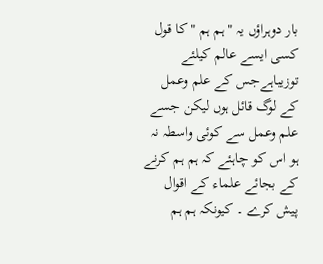بار دوہراؤں یہ "ہم ہم "کا قول کسی ایسے عالم کیلئے توزیباہےجس کے علم وعمل کے لوگ قائل ہوں لیکن جسے علم وعمل سے کوئی واسطہ نہ ہو اس کو چاہئے کہ ہم ہم کرنے کے بجائے علماء کے اقوال پیش کرے ۔ کیونکہ ہم ہم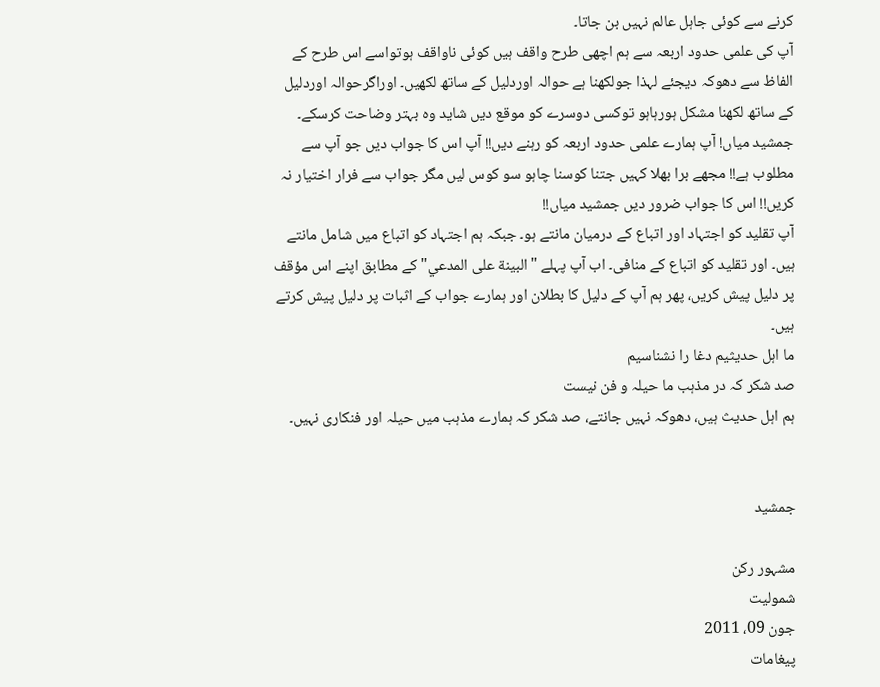کرنے سے کوئی جاہل عالم نہیں بن جاتا۔
آپ کی علمی حدود اربعہ سے ہم اچھی طرح واقف ہیں کوئی ناواقف ہوتواسے اس طرح کے الفاظ سے دھوکہ دیجئے لہذا جولکھنا ہے حوالہ اوردلیل کے ساتھ لکھیں۔ اوراگرحوالہ اوردلیل کے ساتھ لکھنا مشکل ہورہاہو توکسی دوسرے کو موقع دیں شاید وہ بہتر وضاحت کرسکے۔
جمشید میاں! آپ ہمارے علمی حدود اربعہ کو رہنے دیں!! آپ اس کا جواب دیں جو آپ سے مطلوب ہے!! مجھے برا بھلا کہیں جتنا کوسنا چاہو سو کوس لیں مگر جواب سے فرار اختیار نہ کریں!! اس کا جواب ضرور دیں جمشید میاں!!
آپ تقلید کو اجتہاد اور اتباع کے درمیان مانتے ہو۔ جبکہ ہم اجتہاد کو اتباع میں شامل مانتے ہیں۔ اور تقلید کو اتباع کے منافی۔ اب آپ پہلے "البینة علی المدعي" کے مطابق اپنے اس مؤقف پر دلیل پیش کریں، پھر ہم آپ کے دلیل کا بطلان اور ہمارے جواب کے اثبات پر دلیل پیش کرتے ہیں۔
ما اہل حدیثیم دغا را نشناسیم
صد شکر کہ در مذہب ما حیلہ و فن نیست
ہم اہل حدیث ہیں، دھوکہ نہیں جانتے، صد شکر کہ ہمارے مذہب میں حیلہ اور فنکاری نہیں۔


جمشید

مشہور رکن
شمولیت
جون 09، 2011
پیغامات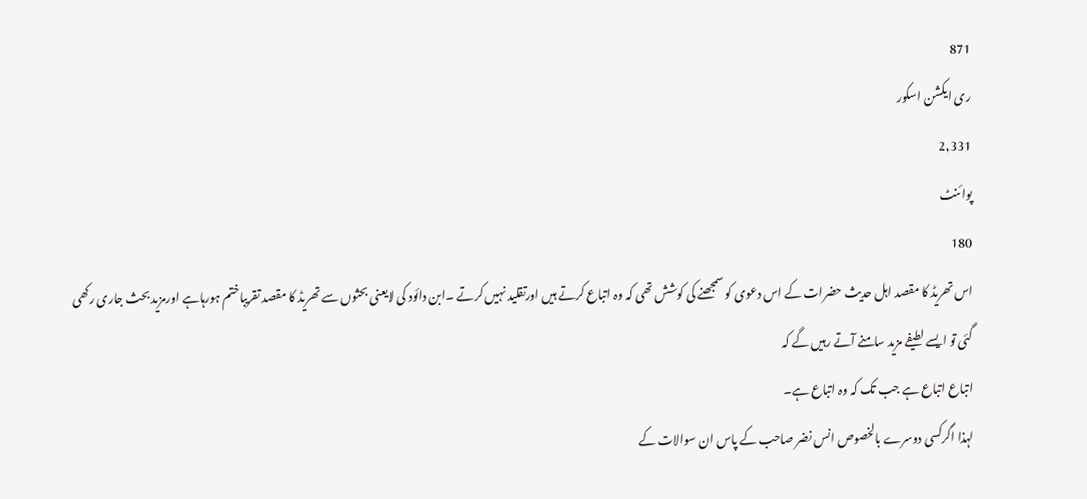871
ری ایکشن اسکور
2,331
پوائنٹ
180
اس تھریڈ کا مقصد اہل حدیث حضرات کے اس دعوی کو سمجھنے کی کوشش تھی کہ وہ اتباع کرتے ہیں اورتقلید نہیں کرتے ۔ابن دائود کی لایعنی بحثوں سے تھریڈ کا مقصد تقریباختم ہورہاہے اورمزید بحث جاری رکھی گئی تو ایسے لطیفے مزید سامنے آتے رہیں گے کہ
اتباع اتباع ہے جب تک کہ وہ اتباع ہے۔
لہذا اگرکسی دوسرے بالخصوص انس نضر صاحب کے پاس ان سوالات کے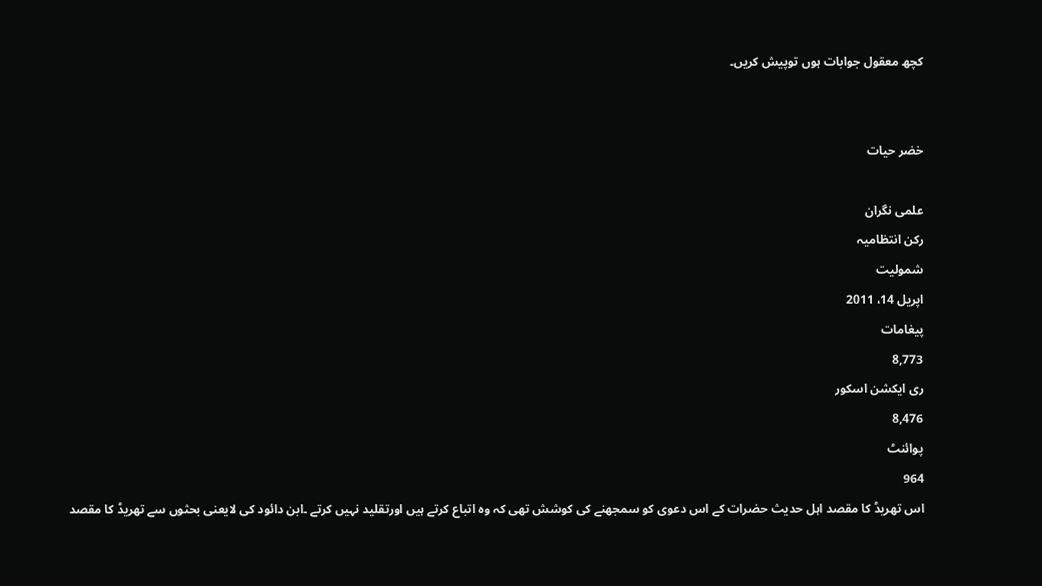کچھ معقول جوابات ہوں توپیش کریں۔


خضر حیات

علمی نگران
رکن انتظامیہ
شمولیت
اپریل 14، 2011
پیغامات
8,773
ری ایکشن اسکور
8,476
پوائنٹ
964
اس تھریڈ کا مقصد اہل حدیث حضرات کے اس دعوی کو سمجھنے کی کوشش تھی کہ وہ اتباع کرتے ہیں اورتقلید نہیں کرتے ۔ابن دائود کی لایعنی بحثوں سے تھریڈ کا مقصد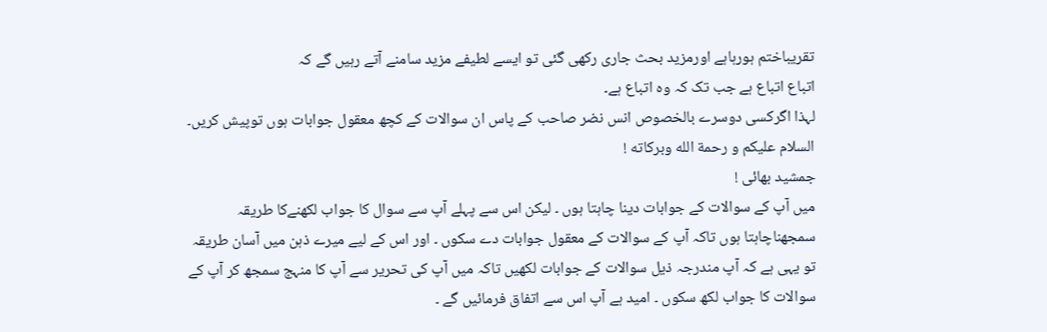تقریباختم ہورہاہے اورمزید بحث جاری رکھی گئی تو ایسے لطیفے مزید سامنے آتے رہیں گے کہ
اتباع اتباع ہے جب تک کہ وہ اتباع ہے۔
لہذا اگرکسی دوسرے بالخصوص انس نضر صاحب کے پاس ان سوالات کے کچھ معقول جوابات ہوں توپیش کریں۔
السلام عليكم و رحمة الله وبركاته !
جمشید بھائی !
میں آپ کے سوالات کے جوابات دینا چاہتا ہوں ۔ لیکن اس سے پہلے آپ سے سوال کا جواب لکھنےکا طریقہ سمجھناچاہتا ہوں تاکہ آپ کے سوالات کے معقول جوابات دے سکوں ۔ اور اس کے لیے میرے ذہن میں آسان طریقہ تو یہی ہے کہ آپ مندرجہ ذیل سوالات کے جوابات لکھیں تاکہ میں آپ کی تحریر سے آپ کا منہج سمجھ کر آپ کے سوالات کا جواب لکھ سکوں ۔ امید ہے آپ اس سے اتفاق فرمائیں گے ۔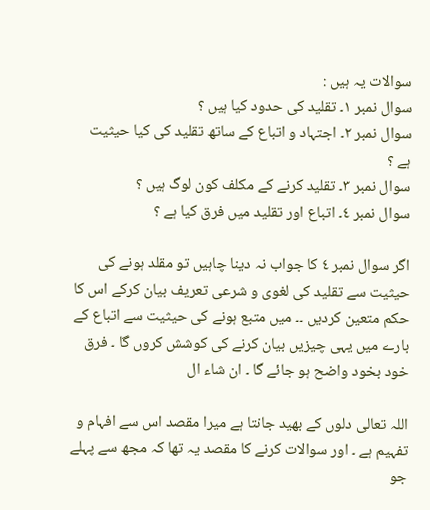سوالات یہ ہیں :
سوال نمبر ١۔ تقلید کی حدود کیا ہیں ؟
سوال نمبر ٢۔ اجتہاد و اتباع کے ساتھ تقلید کی کیا حیثیت ہے ؟
سوال نمبر ٣۔ تقلید کرنے کے مکلف کون لوگ ہیں ؟
سوال نمبر ٤۔ اتباع اور تقلید میں فرق کیا ہے ؟

اگر سوال نمبر ٤ کا جواب نہ دینا چاہیں تو مقلد ہونے کی حیثیت سے تقلید کی لغوی و شرعی تعریف بیان کرکے اس کا حکم متعین کردیں ۔۔ میں متبع ہونے کی حیثیت سے اتباع کے بارے میں یہی چیزیں بیان کرنے کی کوشش کروں گا ۔ فرق خود بخود واضح ہو جائے گا ۔ ان شاء ال

اللہ تعالی دلوں کے بھید جانتا ہے میرا مقصد اس سے افہام و تفہیم ہے ۔ اور سوالات کرنے کا مقصد یہ تھا کہ مجھ سے پہلے جو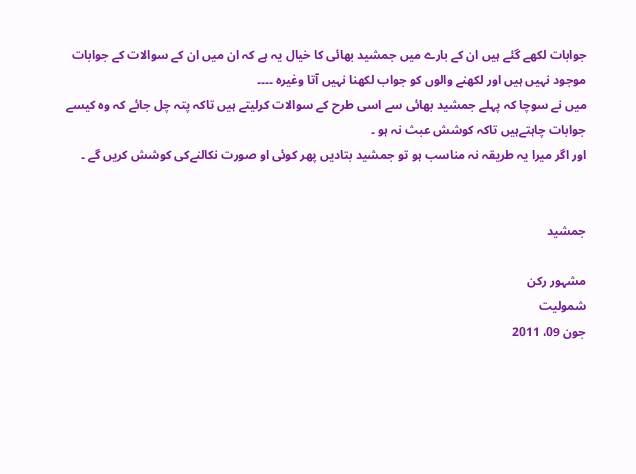جوابات لکھے گئے ہیں ان کے بارے میں جمشید بھائی کا خیال یہ ہے کہ ان میں ان کے سوالات کے جوابات موجود نہیں ہیں اور لکھنے والوں کو جواب لکھنا نہیں آتا وغیرہ ۔۔۔۔
میں نے سوچا کہ پہلے جمشید بھائی سے اسی طرح کے سوالات کرلیتے ہیں تاکہ پتہ چل جائے کہ وہ کیسے جوابات چاہتےہیں تاکہ کوشش عبث نہ ہو ۔
اور اگر میرا یہ طریقہ نہ مناسب ہو تو جمشید بتادیں پھر کوئی او صورت نکالنےکی کوشش کریں گے ۔


جمشید

مشہور رکن
شمولیت
جون 09، 2011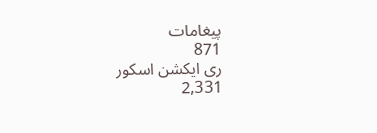پیغامات
871
ری ایکشن اسکور
2,331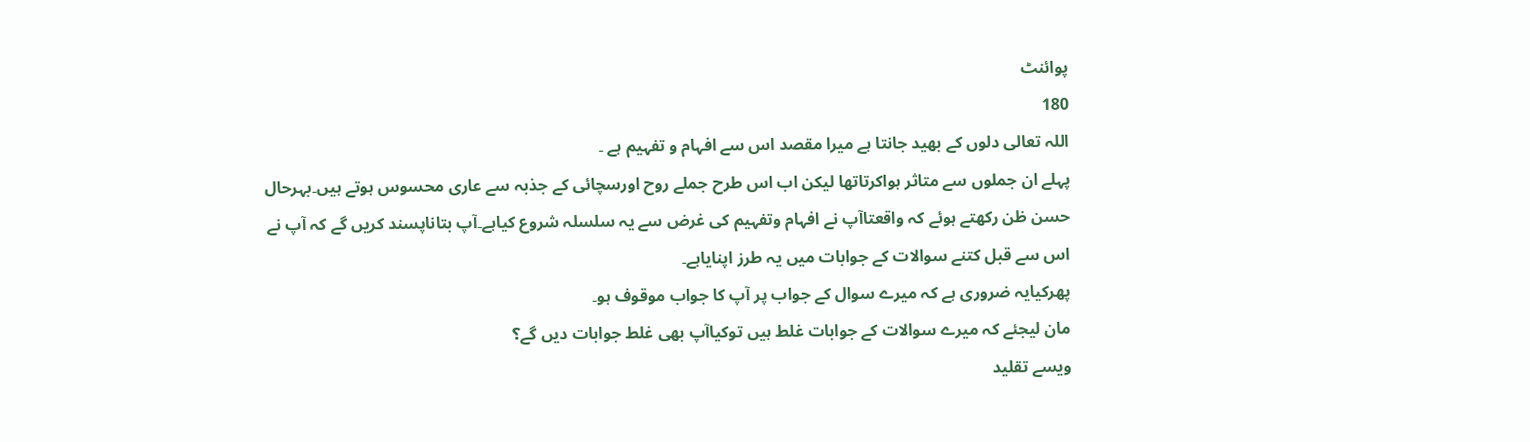پوائنٹ
180
اللہ تعالی دلوں کے بھید جانتا ہے میرا مقصد اس سے افہام و تفہیم ہے ۔
پہلے ان جملوں سے متاثر ہواکرتاتھا لیکن اب اس طرح جملے روح اورسچائی کے جذبہ سے عاری محسوس ہوتے ہیں۔بہرحال حسن ظن رکھتے ہوئے کہ واقعتاآپ نے افہام وتفہیم کی غرض سے یہ سلسلہ شروع کیاہے۔آپ بتاناپسند کریں گے کہ آپ نے اس سے قبل کتنے سوالات کے جوابات میں یہ طرز اپنایاہے۔
پھرکیایہ ضروری ہے کہ میرے سوال کے جواب پر آپ کا جواب موقوف ہو۔
مان لیجئے کہ میرے سوالات کے جوابات غلط ہیں توکیاآپ بھی غلط جوابات دیں گے؟
ویسے تقلید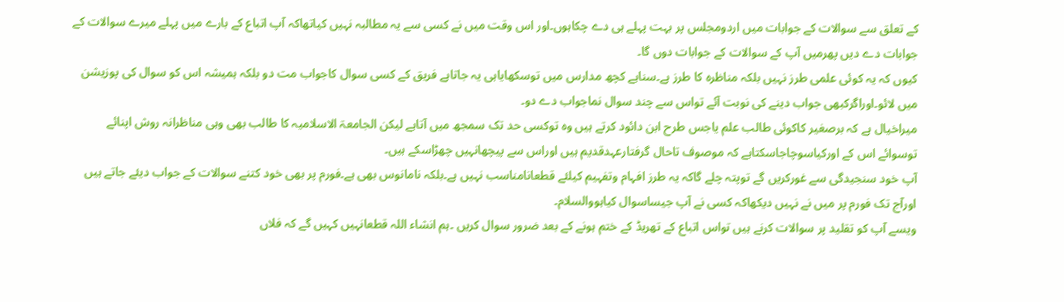کے تعلق سے سوالات کے جوابات میں اردومجلس پر بہت پہلے ہی دے چکاہوں۔اور اس وقت میں نے کسی سے یہ مطالبہ نہیں کیاتھاکہ آپ اتباع کے بارے میں پہلے میرے سوالات کے جوابات دے دیں پھرمیں آپ کے سوالات کے جوابات دوں گا۔
کیوں کہ یہ کوئی علمی طرز نہیں بلکہ مناظرہ کا طرز ہے۔سناہے کچھ مدارس میں توسکھایاہی یہ جاتاہے فریق کے کسی سوال کاجواب مت دو بلکہ ہمیشہ اس کو سوال کی پوزیشن میں لائو۔اوراگرکبھی جواب دینے کی نوبت آئے تواس سے چند سوال نماجواب دے دو۔
میراخیال ہے کہ برصغیر کاکوئی طالب علم یاجس طرح ابن دائود کرتے ہیں وہ توکسی حد تک سمجھ میں آتاہے لیکن الجامعۃ الاسلامیہ کا طالب بھی وہی مناظرانہ روش اپنائے توسوائے اس کے اورکیاسوچاجاسکتاہے کہ موصوف تاحال گرفتارعہدقدیم ہیں اوراس سے پیچھانہیں چھڑاسکے ہیں۔
آپ خود سنجیدگی سے غورکریں گے توپتہ چلے گاکہ یہ طرز افہام وتفہیم کیلئے قطعانامناسب نہیں ہے۔بلکہ نامانوس بھی ہے۔فورم پر بھی خود کتنے سوالات کے جواب دیئے جاتے ہیں اورآج تک فورم پر میں نے نہیں دیکھاکہ کسی نے آپ جیساسوال کیاہووالسلام۔
ویسے آپ کو تقلید پر سوالات کرنے ہیں تواس اتباع کے تھریڈ کے ختم ہونے کے بعد ضرور سوال کریں ۔ہم انشاء اللہ قطعانہیں کہیں گے کہ فلاں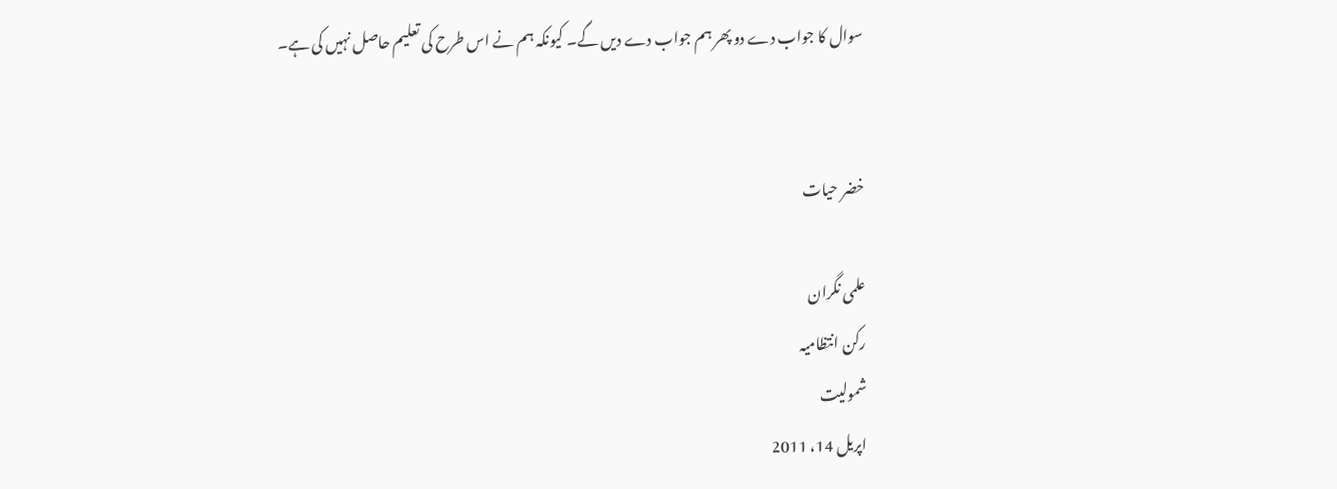سوال کا جواب دے دو پھر ہم جواب دے دیں گے۔ کیونکہ ہم نے اس طرح کی تعلیم حاصل نہیں کی ہے۔


خضر حیات

علمی نگران
رکن انتظامیہ
شمولیت
اپریل 14، 2011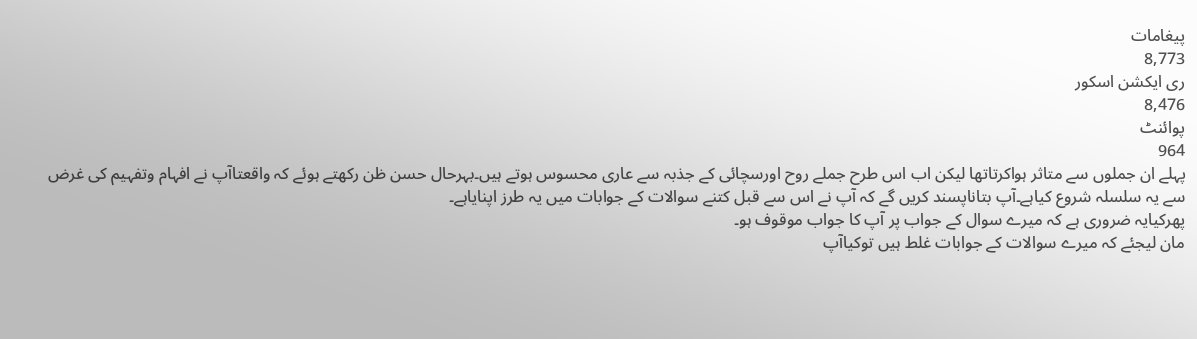پیغامات
8,773
ری ایکشن اسکور
8,476
پوائنٹ
964
پہلے ان جملوں سے متاثر ہواکرتاتھا لیکن اب اس طرح جملے روح اورسچائی کے جذبہ سے عاری محسوس ہوتے ہیں۔بہرحال حسن ظن رکھتے ہوئے کہ واقعتاآپ نے افہام وتفہیم کی غرض سے یہ سلسلہ شروع کیاہے۔آپ بتاناپسند کریں گے کہ آپ نے اس سے قبل کتنے سوالات کے جوابات میں یہ طرز اپنایاہے۔
پھرکیایہ ضروری ہے کہ میرے سوال کے جواب پر آپ کا جواب موقوف ہو۔
مان لیجئے کہ میرے سوالات کے جوابات غلط ہیں توکیاآپ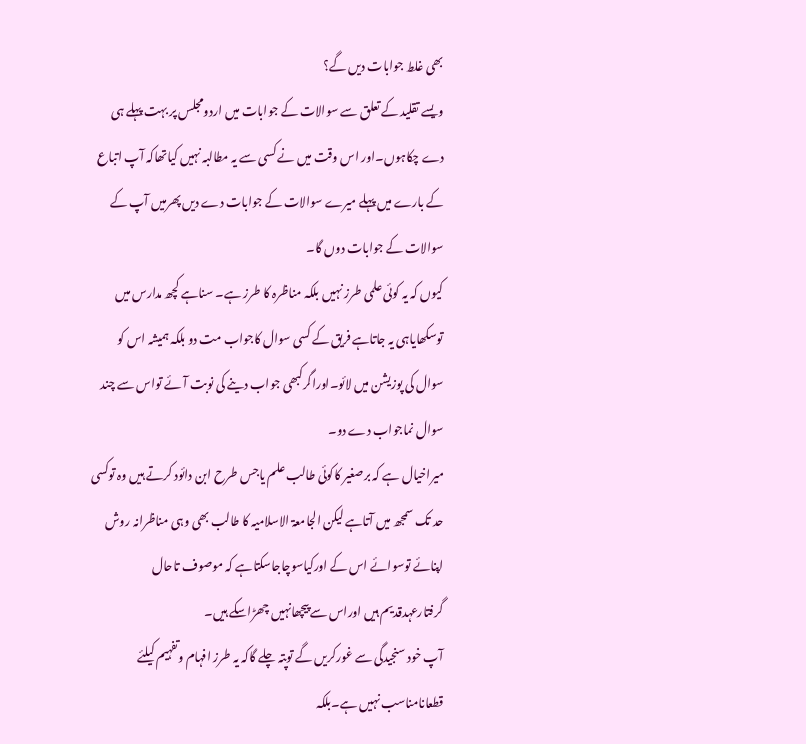بھی غلط جوابات دیں گے؟
ویسے تقلید کے تعلق سے سوالات کے جوابات میں اردومجلس پر بہت پہلے ہی دے چکاہوں۔اور اس وقت میں نے کسی سے یہ مطالبہ نہیں کیاتھاکہ آپ اتباع کے بارے میں پہلے میرے سوالات کے جوابات دے دیں پھرمیں آپ کے سوالات کے جوابات دوں گا۔
کیوں کہ یہ کوئی علمی طرز نہیں بلکہ مناظرہ کا طرز ہے۔ سناہے کچھ مدارس میں توسکھایاہی یہ جاتاہے فریق کے کسی سوال کاجواب مت دو بلکہ ہمیشہ اس کو سوال کی پوزیشن میں لائو۔اوراگرکبھی جواب دینے کی نوبت آئے تواس سے چند سوال نماجواب دے دو۔
میراخیال ہے کہ برصغیر کاکوئی طالب علم یاجس طرح ابن دائود کرتے ہیں وہ توکسی حد تک سمجھ میں آتاہے لیکن الجامعۃ الاسلامیہ کا طالب بھی وہی مناظرانہ روش اپنائے توسوائے اس کے اورکیاسوچاجاسکتاہے کہ موصوف تاحال گرفتارعہدقدیم ہیں اوراس سے پیچھانہیں چھڑاسکے ہیں۔
آپ خود سنجیدگی سے غورکریں گے توپتہ چلے گاکہ یہ طرز افہام وتفہیم کیلئے قطعانامناسب نہیں ہے۔بلکہ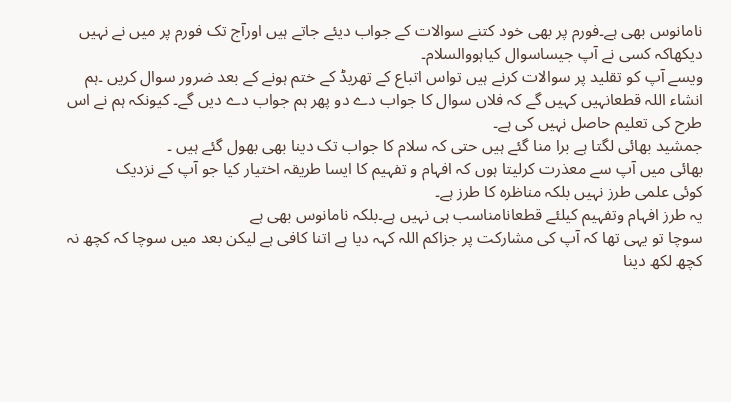نامانوس بھی ہے۔فورم پر بھی خود کتنے سوالات کے جواب دیئے جاتے ہیں اورآج تک فورم پر میں نے نہیں دیکھاکہ کسی نے آپ جیساسوال کیاہووالسلام۔
ویسے آپ کو تقلید پر سوالات کرنے ہیں تواس اتباع کے تھریڈ کے ختم ہونے کے بعد ضرور سوال کریں ۔ہم انشاء اللہ قطعانہیں کہیں گے کہ فلاں سوال کا جواب دے دو پھر ہم جواب دے دیں گے۔ کیونکہ ہم نے اس طرح کی تعلیم حاصل نہیں کی ہے۔
جمشید بھائی لگتا ہے برا منا گئے ہیں حتی کہ سلام کا جواب تک دینا بھی بھول گئے ہیں ۔
بھائی میں آپ سے معذرت کرلیتا ہوں کہ افہام و تفہیم کا ایسا طریقہ اختیار کیا جو آپ کے نزدیک
کوئی علمی طرز نہیں بلکہ مناظرہ کا طرز ہے۔
یہ طرز افہام وتفہیم کیلئے قطعانامناسب ہی نہیں ہے۔بلکہ نامانوس بھی ہے
سوچا تو یہی تھا کہ آپ کی مشارکت پر جزاکم اللہ کہہ دیا ہے اتنا کافی ہے لیکن بعد میں سوچا کہ کچھ نہ کچھ لکھ دینا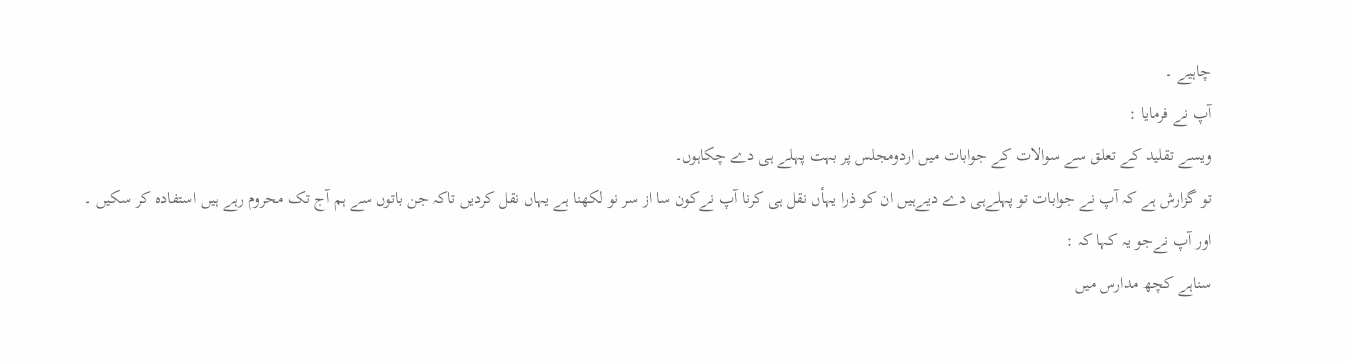چاہیے ۔
آپ نے فرمایا :
ویسے تقلید کے تعلق سے سوالات کے جوابات میں اردومجلس پر بہت پہلے ہی دے چکاہوں۔
تو گزارش ہے کہ آپ نے جوابات تو پہلےہی دے دیےہیں ان کو ذرا یہأں نقل ہی کرنا آپ نےکون سا از سر نو لکھنا ہے یہاں نقل کردیں تاکہ جن باتوں سے ہم آج تک محروم رہے ہیں استفادہ کر سکیں ۔
اور آپ نےجو یہ کہا کہ :
سناہے کچھ مدارس میں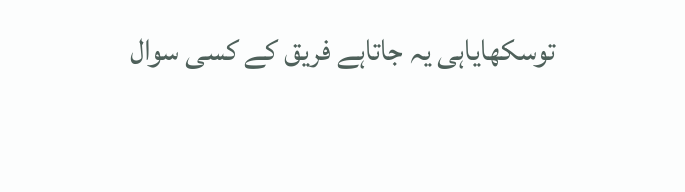توسکھایاہی یہ جاتاہے فریق کے کسی سوال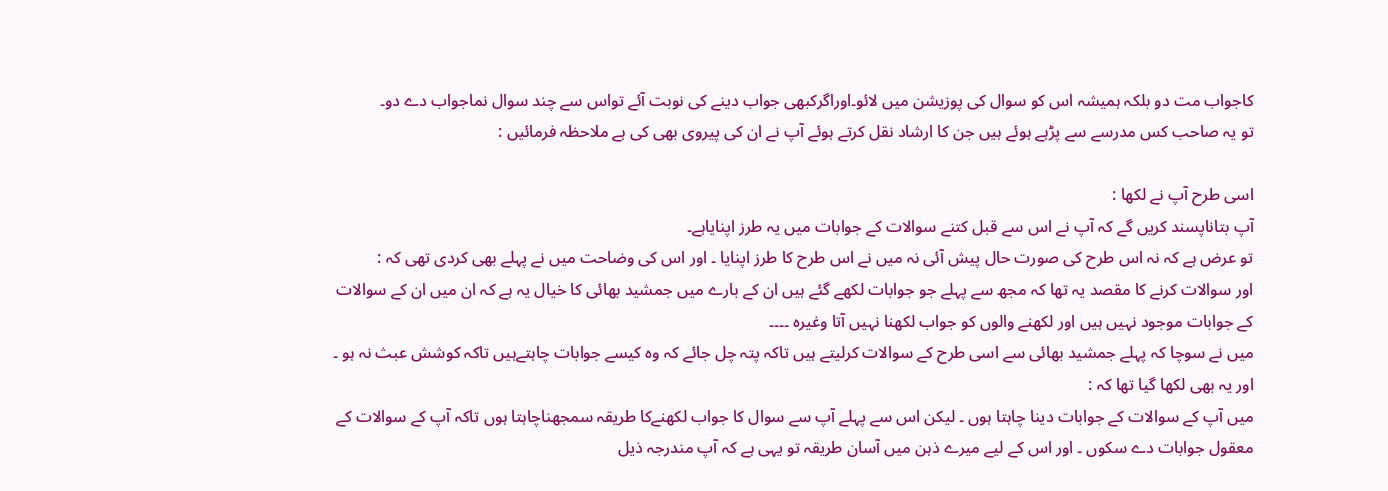کاجواب مت دو بلکہ ہمیشہ اس کو سوال کی پوزیشن میں لائو۔اوراگرکبھی جواب دینے کی نوبت آئے تواس سے چند سوال نماجواب دے دو۔
تو یہ صاحب کس مدرسے سے پڑہے ہوئے ہیں جن کا ارشاد نقل کرتے ہوئے آپ نے ان کی پیروی بھی کی ہے ملاحظہ فرمائیں :

اسی طرح آپ نے لکھا :
آپ بتاناپسند کریں گے کہ آپ نے اس سے قبل کتنے سوالات کے جوابات میں یہ طرز اپنایاہے۔
تو عرض ہے کہ نہ اس طرح کی صورت حال پیش آئی نہ میں نے اس طرح کا طرز اپنایا ۔ اور اس کی وضاحت میں نے پہلے بھی کردی تھی کہ :
اور سوالات کرنے کا مقصد یہ تھا کہ مجھ سے پہلے جو جوابات لکھے گئے ہیں ان کے بارے میں جمشید بھائی کا خیال یہ ہے کہ ان میں ان کے سوالات کے جوابات موجود نہیں ہیں اور لکھنے والوں کو جواب لکھنا نہیں آتا وغیرہ ۔۔۔۔
میں نے سوچا کہ پہلے جمشید بھائی سے اسی طرح کے سوالات کرلیتے ہیں تاکہ پتہ چل جائے کہ وہ کیسے جوابات چاہتےہیں تاکہ کوشش عبث نہ ہو ۔
اور یہ بھی لکھا گیا تھا کہ :
میں آپ کے سوالات کے جوابات دینا چاہتا ہوں ۔ لیکن اس سے پہلے آپ سے سوال کا جواب لکھنےکا طریقہ سمجھناچاہتا ہوں تاکہ آپ کے سوالات کے معقول جوابات دے سکوں ۔ اور اس کے لیے میرے ذہن میں آسان طریقہ تو یہی ہے کہ آپ مندرجہ ذیل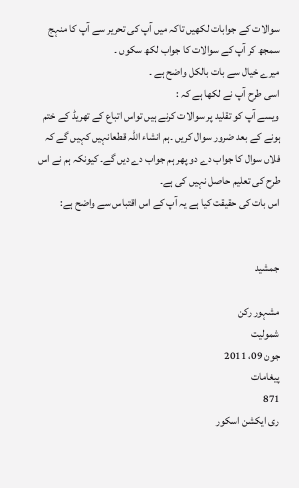سوالات کے جوابات لکھیں تاکہ میں آپ کی تحریر سے آپ کا منہج سمجھ کر آپ کے سوالات کا جواب لکھ سکوں ۔
میرے خیال سے بات بالکل واضح ہے ۔
اسی طرح آپ نے لکھا ہے کہ :
ویسے آپ کو تقلید پر سوالات کرنے ہیں تواس اتباع کے تھریڈ کے ختم ہونے کے بعد ضرور سوال کریں ۔ہم انشاء اللہ قطعانہیں کہیں گے کہ فلاں سوال کا جواب دے دو پھر ہم جواب دے دیں گے۔ کیونکہ ہم نے اس طرح کی تعلیم حاصل نہیں کی ہے۔
اس بات کی حقیقت کیا ہے یہ آپ کے اس اقتباس سے واضح ہے:


جمشید

مشہور رکن
شمولیت
جون 09، 2011
پیغامات
871
ری ایکشن اسکور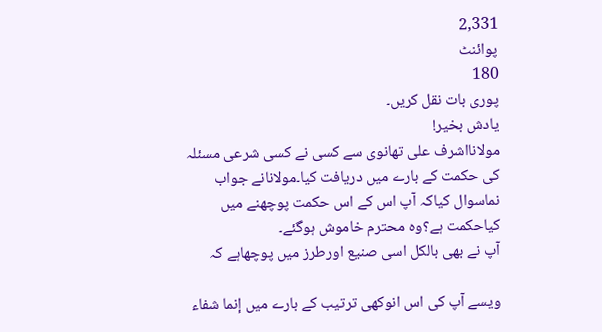2,331
پوائنٹ
180
پوری بات نقل کریں۔
یادش بخیر!
مولانااشرف علی تھانوی سے کسی نے کسی شرعی مسئلہ کی حکمت کے بارے میں دریافت کیا۔مولانانے جواب نماسوال کیاکہ آپ اس کے اس حکمت پوچھنے میں کیاحکمت ہے؟وہ محترم خاموش ہوگئے۔
آپ نے بھی بالکل اسی صنیع اورطرز میں پوچھاہے کہ

ویسے آپ کی اس انوکھی ترتیب کے بارے میں إنما شفاء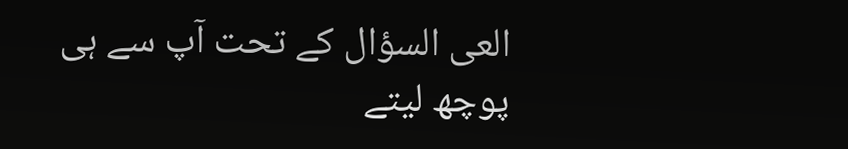العی السؤال کے تحت آپ سے ہی پوچھ لیتے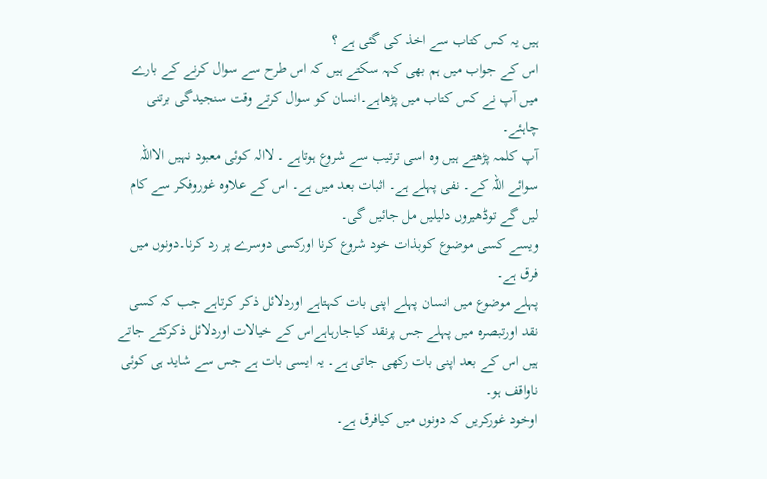ہیں یہ کس کتاب سے اخذ کی گئی ہے ؟
اس کے جواب میں ہم بھی کہہ سکتے ہیں کہ اس طرح سے سوال کرنے کے بارے میں آپ نے کس کتاب میں پڑھاہے۔انسان کو سوال کرتے وقت سنجیدگی برتنی چاہئے۔
آپ کلمہ پڑھتے ہیں وہ اسی ترتیب سے شروع ہوتاہے ۔ لاالہ کوئی معبود نہیں الااللہ سوائے اللہ کے۔ نفی پہلے ہے۔ اثبات بعد میں ہے۔ اس کے علاوہ غوروفکر سے کام لیں گے توڈھیروں دلیلیں مل جائیں گی۔
ویسے کسی موضوع کوبذات خود شروع کرنا اورکسی دوسرے پر رد کرنا۔دونوں میں فرق ہے۔
پہلے موضوع میں انسان پہلے اپنی بات کہتاہے اوردلائل ذکر کرتاہے جب کہ کسی نقد اورتبصرہ میں پہلے جس پرنقد کیاجارہاہےاس کے خیالات اوردلائل ذکرکئے جاتے ہیں اس کے بعد اپنی بات رکھی جاتی ہے۔ یہ ایسی بات ہے جس سے شاید ہی کوئی ناواقف ہو۔
اوخود غورکریں کہ دونوں میں کیافرق ہے۔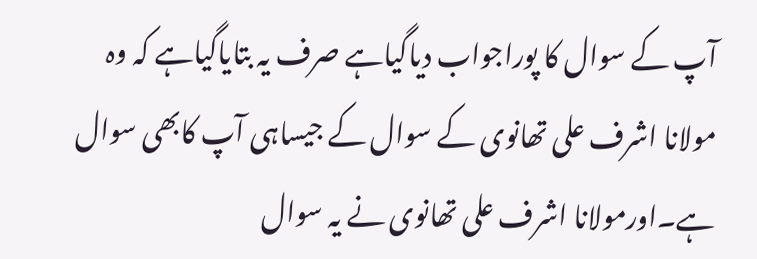آپ کے سوال کا پوراجواب دیاگیاہے صرف یہ بتایاگیاہے کہ وہ مولانا اشرف علی تھانوی کے سوال کے جیساہی آپ کابھی سوال ہے۔اورمولانا اشرف علی تھانوی نے یہ سوال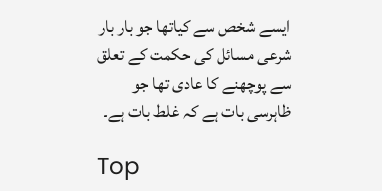ایسے شخص سے کیاتھا جو بار بار شرعی مسائل کی حکمت کے تعلق سے پوچھنے کا عادی تھا جو ظاہرسی بات ہے کہ غلط بات ہے۔

Top